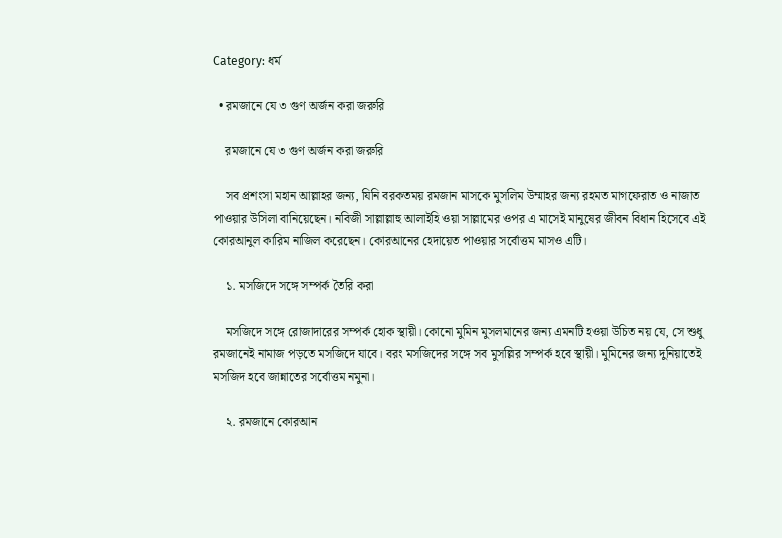Category: ধর্ম

  • রমজানে যে ৩ গুণ অর্জন করা জরুরি

    রমজানে যে ৩ গুণ অর্জন করা জরুরি

    সব প্রশংসা মহান আল্লাহর জন্য, যিনি বরকতময় রমজান মাসকে মুসলিম উম্মাহর জন্য রহমত মাগফেরাত ও নাজাত পাওয়ার উসিলা বানিয়েছেন। নবিজী সাল্লাল্লাহু আলাইহি ওয়া সাল্লামের ওপর এ মাসেই মানুষের জীবন বিধান হিসেবে এই কোরআনুল কারিম নাজিল করেছেন। কোরআনের হেদায়েত পাওয়ার সর্বোত্তম মাসও এটি।

    ১. মসজিদে সঙ্গে সম্পর্ক তৈরি করা

    মসজিদে সঙ্গে রোজাদারের সম্পর্ক হোক স্থায়ী। কোনো মুমিন মুসলমানের জন্য এমনটি হওয়া উচিত নয় যে, সে শুধু রমজানেই নামাজ পড়তে মসজিদে যাবে। বরং মসজিদের সঙ্গে সব মুসল্লির সম্পর্ক হবে স্থায়ী। মুমিনের জন্য দুনিয়াতেই মসজিদ হবে জান্নাতের সর্বোত্তম নমুনা।

    ২. রমজানে কোরআন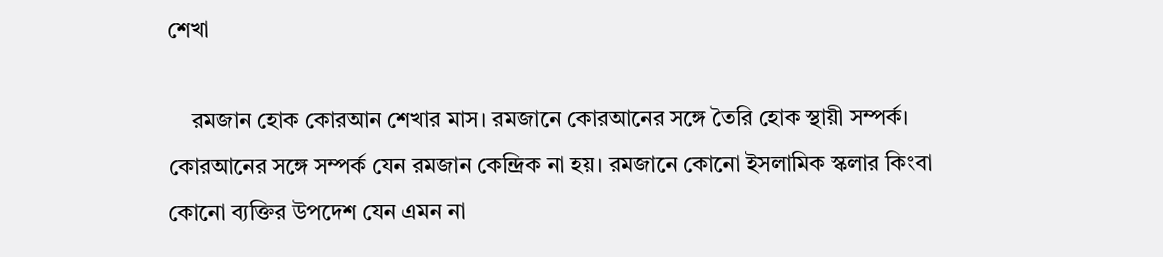শেখা

    রমজান হোক কোরআন শেখার মাস। রমজানে কোরআনের সঙ্গে তৈরি হোক স্থায়ী সম্পর্ক। কোরআনের সঙ্গে সম্পর্ক যেন রমজান কেন্দ্রিক না হয়। রমজানে কোনো ইসলামিক স্কলার কিংবা কোনো ব্যক্তির উপদেশ যেন এমন না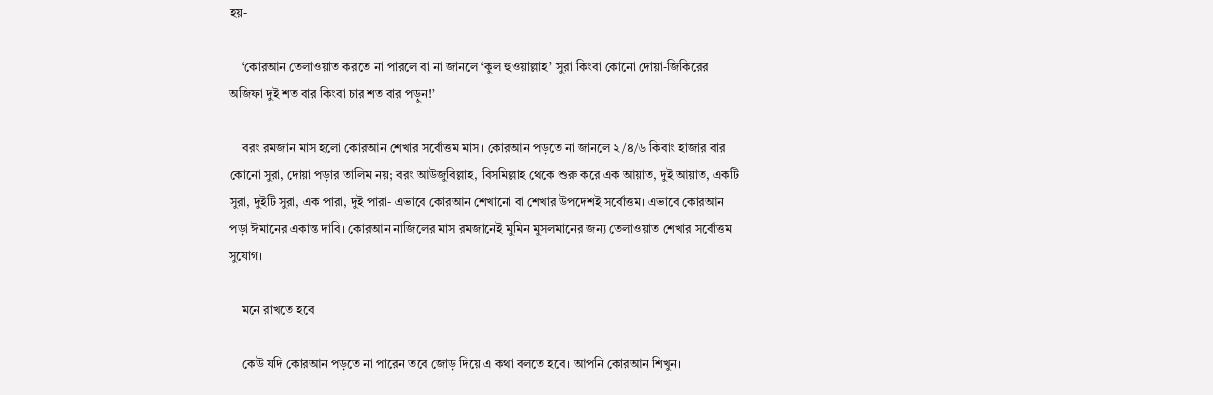হয়-

    ‘কোরআন তেলাওয়াত করতে না পারলে বা না জানলে ‘কুল হুওয়াল্লাহ’ সুরা কিংবা কোনো দোয়া-জিকিরের অজিফা দুই শত বার কিংবা চার শত বার পড়ুন!’

    বরং রমজান মাস হলো কোরআন শেখার সর্বোত্তম মাস। কোরআন পড়তে না জানলে ২/৪/৬ কিবাং হাজার বার কোনো সুরা, দোয়া পড়ার তালিম নয়; বরং আউজুবিল্লাহ, বিসমিল্লাহ থেকে শুরু করে এক আয়াত, দুই আয়াত, একটি সুরা, দুইটি সুরা, এক পারা, দুই পারা- এভাবে কোরআন শেখানো বা শেখার উপদেশই সর্বোত্তম। এভাবে কোরআন পড়া ঈমানের একান্ত দাবি। কোরআন নাজিলের মাস রমজানেই মুমিন মুসলমানের জন্য তেলাওয়াত শেখার সর্বোত্তম সুযোগ।

    মনে রাখতে হবে

    কেউ যদি কোরআন পড়তে না পারেন তবে জোড় দিয়ে এ কথা বলতে হবে। আপনি কোরআন শিখুন।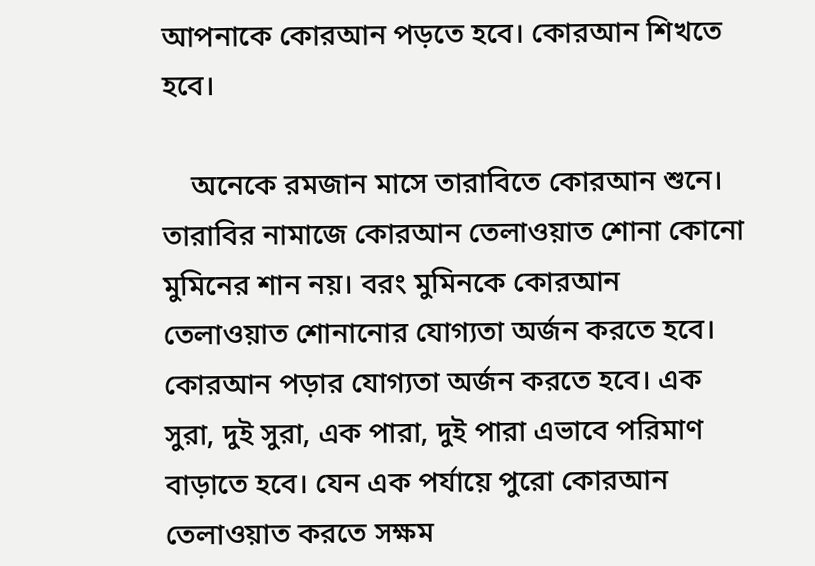আপনাকে কোরআন পড়তে হবে। কোরআন শিখতে হবে।

    অনেকে রমজান মাসে তারাবিতে কোরআন শুনে। তারাবির নামাজে কোরআন তেলাওয়াত শোনা কোনো মুমিনের শান নয়। বরং মুমিনকে কোরআন তেলাওয়াত শোনানোর যোগ্যতা অর্জন করতে হবে। কোরআন পড়ার যোগ্যতা অর্জন করতে হবে। এক সুরা, দুই সুরা, এক পারা, দুই পারা এভাবে পরিমাণ বাড়াতে হবে। যেন এক পর্যায়ে পুরো কোরআন তেলাওয়াত করতে সক্ষম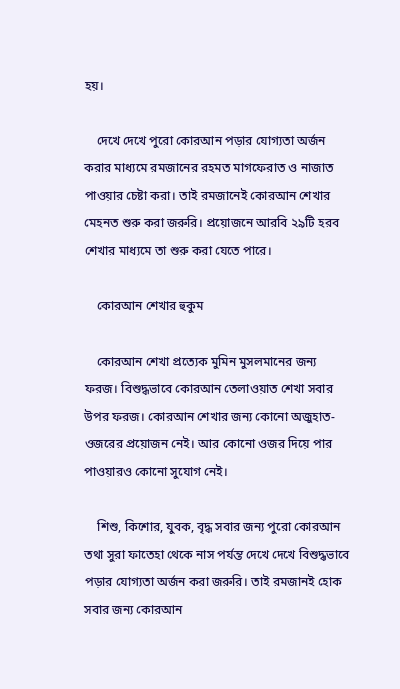হয়।

    দেখে দেখে পুরো কোরআন পড়ার যোগ্যতা অর্জন করার মাধ্যমে রমজানের রহমত মাগফেরাত ও নাজাত পাওয়ার চেষ্টা করা। তাই রমজানেই কোরআন শেখার মেহনত শুরু করা জরুরি। প্রয়োজনে আরবি ২৯টি হরব শেখার মাধ্যমে তা শুরু করা যেতে পারে।

    কোরআন শেখার হুকুম

    কোরআন শেখা প্রত্যেক মুমিন মুসলমানের জন্য ফরজ। বিশুদ্ধভাবে কোরআন তেলাওয়াত শেখা সবার উপর ফরজ। কোরআন শেখার জন্য কোনো অজুহাত-ওজরের প্রয়োজন নেই। আর কোনো ওজর দিয়ে পার পাওয়ারও কোনো সুযোগ নেই।

    শিশু, কিশোর, যুবক, বৃদ্ধ সবার জন্য পুরো কোরআন তথা সুরা ফাতেহা থেকে নাস পর্যন্ত দেখে দেখে বিশুদ্ধভাবে পড়ার যোগ্যতা অর্জন করা জরুরি। তাই রমজানই হোক সবার জন্য কোরআন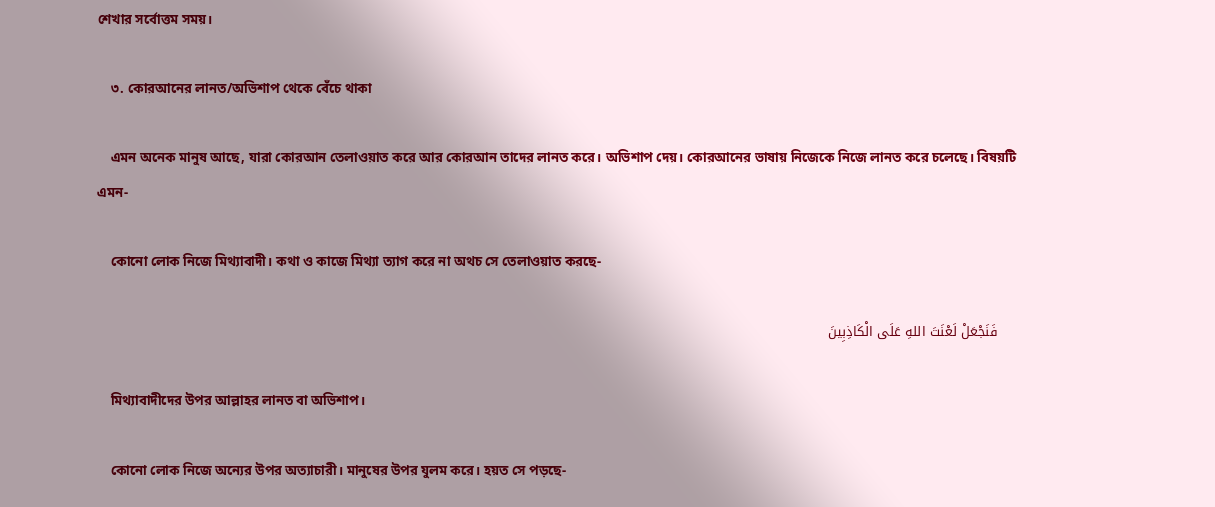শেখার সর্বোত্তম সময়।

    ৩. কোরআনের লানত/অভিশাপ থেকে বেঁচে থাকা

    এমন অনেক মানুষ আছে, যারা কোরআন তেলাওয়াত করে আর কোরআন তাদের লানত করে। অভিশাপ দেয়। কোরআনের ভাষায় নিজেকে নিজে লানত করে চলেছে। বিষয়টি এমন-

    কোনো লোক নিজে মিথ্যাবাদী। কথা ও কাজে মিথ্যা ত্যাগ করে না অথচ সে তেলাওয়াত করছে-

    فَنَجْعَلْ لَعْنَتَ اللهِ عَلَى الْكَاذِبِينَ

    মিথ্যাবাদীদের উপর আল্লাহর লানত বা অভিশাপ।

    কোনো লোক নিজে অন্যের উপর অত্যাচারী। মানুষের উপর যুলম করে। হয়ত সে পড়ছে-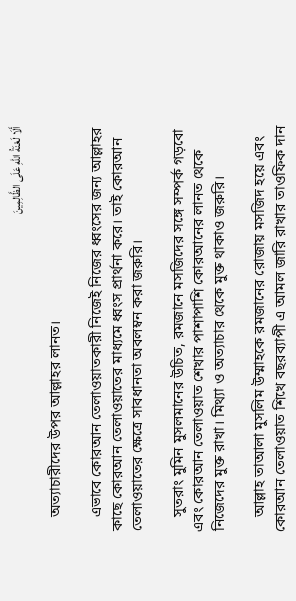أَلَا لَعْنَةُ اللهِ عَلَى الظَّالِمِينَ

    অত্যাচারীদের উপর আল্লাহর লানত।

    এভাবে কোরআন তেলাওয়াতকারী নিজেই নিজের ধ্বংসের জন্য আল্লাহর কাছে কোরআন তেলাওয়াতের মাধ্যমে ধ্বংস প্রার্থনা করে। তাই কোরআন তেলাওয়াতের ক্ষেত্রে সাবধানতা অবলম্বন করা জরুরি।

    সুতরাং মুমিন মুসলমানের উচিত, রমজানে মসজিদের সঙ্গে সম্পর্ক গড়বো এবং কোরআন তেলাওয়াত শেখার পাশাপাশি কোরআনের লানত থেকে নিজেদের মুক্ত রাখা। মিথ্যা ও অত্যাচার থেকে মুক্ত থাকাও জরুরি।

    আল্লাহ তাআলা মুসলিম উম্মাহকে রমজানের রোজায় মসজিদ হয়ে এবং কোরআন তেলাওয়াত শিখে বছরব্যাপী এ আমল জারি রাখার তাওফিক দান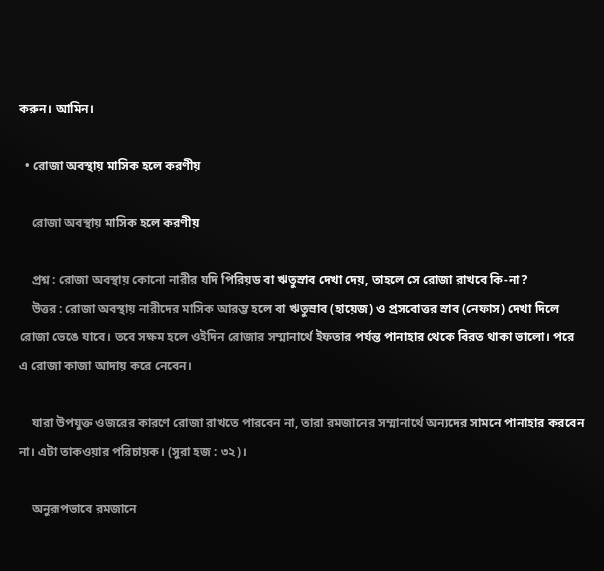করুন। আমিন।

  • রোজা অবস্থায় মাসিক হলে করণীয়

    রোজা অবস্থায় মাসিক হলে করণীয়

    প্রশ্ন : রোজা অবস্থায় কোনো নারীর যদি পিরিয়ড বা ঋতুস্রাব দেখা দেয়, তাহলে সে রোজা রাখবে কি-না?
    উত্তর : রোজা অবস্থায় নারীদের মাসিক আরম্ভ হলে বা ঋতুস্রাব (হায়েজ) ও প্রসবোত্তর স্রাব (নেফাস) দেখা দিলে রোজা ভেঙে যাবে। তবে সক্ষম হলে ওইদিন রোজার সম্মানার্থে ইফতার পর্যন্ত পানাহার থেকে বিরত থাকা ভালো। পরে এ রোজা কাজা আদায় করে নেবেন।

    যারা উপযুক্ত ওজরের কারণে রোজা রাখতে পারবেন না, তারা রমজানের সম্মানার্থে অন্যদের সামনে পানাহার করবেন না। এটা তাকওয়ার পরিচায়ক। (সুরা হজ : ৩২)।

    অনুরূপভাবে রমজানে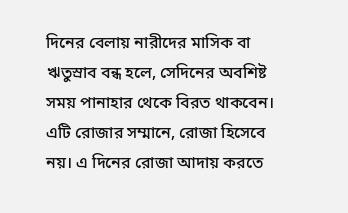দিনের বেলায় নারীদের মাসিক বা ঋতুস্রাব বন্ধ হলে, সেদিনের অবশিষ্ট সময় পানাহার থেকে বিরত থাকবেন। এটি রোজার সম্মানে, রোজা হিসেবে নয়। এ দিনের রোজা আদায় করতে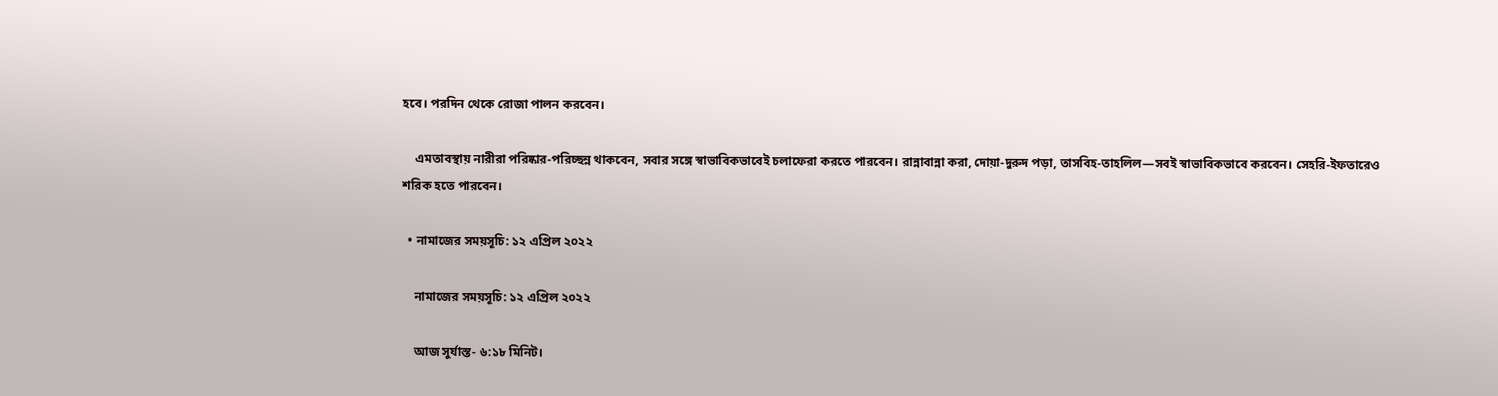হবে। পরদিন থেকে রোজা পালন করবেন।

    এমতাবস্থায় নারীরা পরিষ্কার-পরিচ্ছন্ন থাকবেন, সবার সঙ্গে স্বাভাবিকভাবেই চলাফেরা করতে পারবেন। রান্নাবান্না করা, দোয়া-দুরুদ পড়া, তাসবিহ-তাহলিল—সবই স্বাভাবিকভাবে করবেন। সেহরি-ইফতারেও শরিক হতে পারবেন।

  • নামাজের সময়সূচি: ১২ এপ্রিল ২০২২

    নামাজের সময়সূচি: ১২ এপ্রিল ২০২২

    আজ সুর্যাস্ত- ৬:১৮ মিনিট।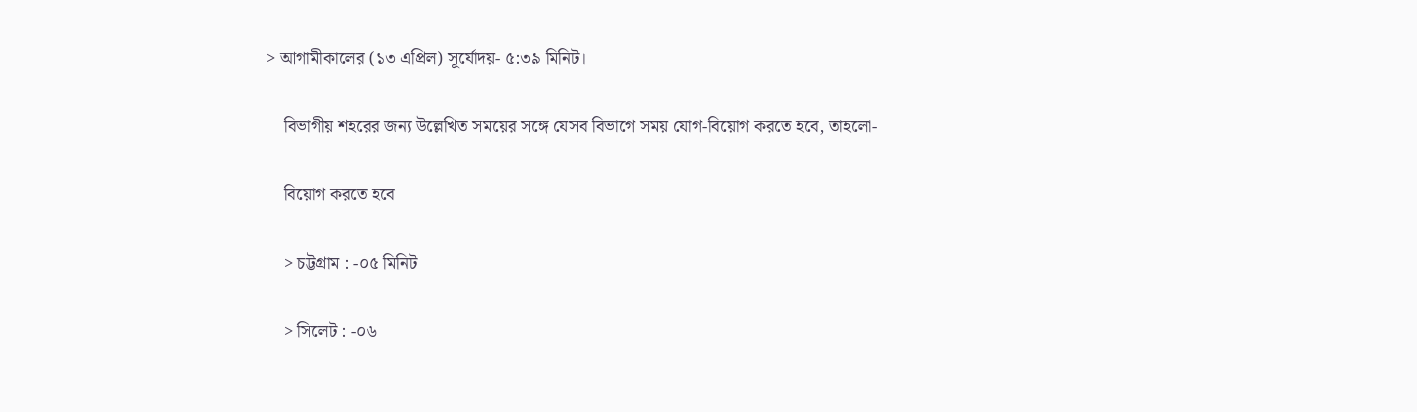> আগামীকালের (১৩ এপ্রিল) সূর্যোদয়- ৫:৩৯ মিনিট।

    বিভাগীয় শহরের জন্য উল্লেখিত সময়ের সঙ্গে যেসব বিভাগে সময় যোগ-বিয়োগ করতে হবে, তাহলো-

    বিয়োগ করতে হবে

    > চট্টগ্রাম : -০৫ মিনিট

    > সিলেট : -০৬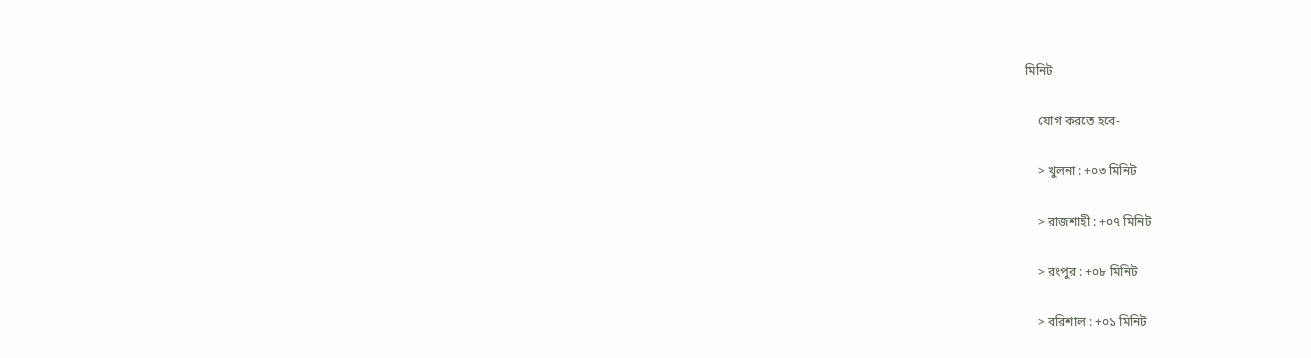মিনিট

    যোগ করতে হবে-

    > খুলনা : +০৩ মিনিট

    > রাজশাহী : +০৭ মিনিট

    > রংপুর : +০৮ মিনিট

    > বরিশাল : +০১ মিনিট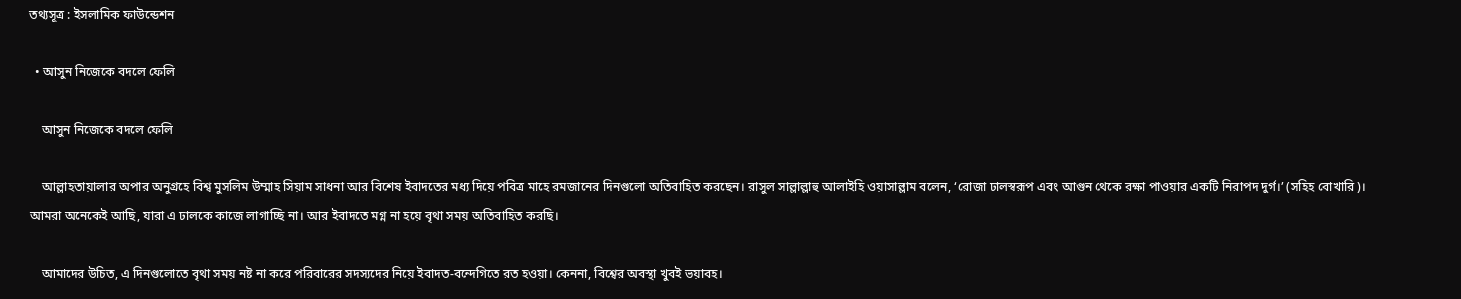তথ্যসূত্র : ইসলামিক ফাউন্ডেশন

  • আসুন নিজেকে বদলে ফেলি

    আসুন নিজেকে বদলে ফেলি

    আল্লাহতায়ালার অপার অনুগ্রহে বিশ্ব মুসলিম উম্মাহ সিয়াম সাধনা আর বিশেষ ইবাদতের মধ্য দিয়ে পবিত্র মাহে রমজানের দিনগুলো অতিবাহিত করছেন। রাসুল সাল্লাল্লাহু আলাইহি ওয়াসাল্লাম বলেন, ‘রোজা ঢালস্বরূপ এবং আগুন থেকে রক্ষা পাওয়ার একটি নিরাপদ দুর্গ।’ (সহিহ বোখারি)। আমরা অনেকেই আছি, যারা এ ঢালকে কাজে লাগাচ্ছি না। আর ইবাদতে মগ্ন না হয়ে বৃথা সময় অতিবাহিত করছি।

    আমাদের উচিত, এ দিনগুলোতে বৃথা সময় নষ্ট না করে পরিবারের সদস্যদের নিয়ে ইবাদত-বন্দেগিতে রত হওয়া। কেননা, বিশ্বের অবস্থা খুবই ভয়াবহ।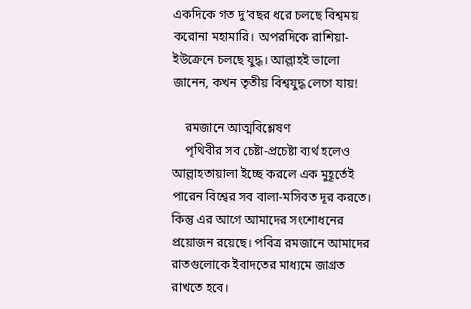একদিকে গত দু’বছর ধরে চলছে বিশ্বময় করোনা মহামারি। অপরদিকে রাশিয়া-ইউক্রেনে চলছে যুদ্ধ। আল্লাহই ভালো জানেন, কখন তৃতীয় বিশ্বযুদ্ধ লেগে যায়!

    রমজানে আত্মবিশ্লেষণ
    পৃথিবীর সব চেষ্টা-প্রচেষ্টা ব্যর্থ হলেও আল্লাহতায়ালা ইচ্ছে করলে এক মুহূর্তেই পারেন বিশ্বের সব বালা-মসিবত দূর করতে। কিন্তু এর আগে আমাদের সংশোধনের প্রয়োজন রয়েছে। পবিত্র রমজানে আমাদের রাতগুলোকে ইবাদতের মাধ্যমে জাগ্রত রাখতে হবে।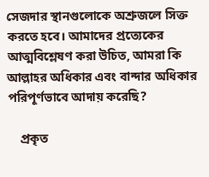সেজদার স্থানগুলোকে অশ্রুজলে সিক্ত করতে হবে। আমাদের প্রত্যেকের আত্মবিশ্লেষণ করা উচিত, আমরা কি আল্লাহর অধিকার এবং বান্দার অধিকার পরিপূর্ণভাবে আদায় করেছি?

    প্রকৃত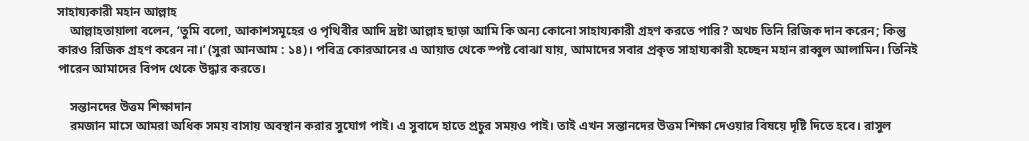সাহায্যকারী মহান আল্লাহ
    আল্লাহতায়ালা বলেন, ‘তুমি বলো, আকাশসমূহের ও পৃথিবীর আদি দ্রষ্টা আল্লাহ ছাড়া আমি কি অন্য কোনো সাহায্যকারী গ্রহণ করতে পারি? অথচ তিনি রিজিক দান করেন; কিন্তু কারও রিজিক গ্রহণ করেন না।’ (সুরা আনআম : ১৪)। পবিত্র কোরআনের এ আয়াত থেকে স্পষ্ট বোঝা যায়, আমাদের সবার প্রকৃত সাহায্যকারী হচ্ছেন মহান রাব্বুল আলামিন। তিনিই পারেন আমাদের বিপদ থেকে উদ্ধার করতে।

    সন্তানদের উত্তম শিক্ষাদান
    রমজান মাসে আমরা অধিক সময় বাসায় অবস্থান করার সুযোগ পাই। এ সুবাদে হাতে প্রচুর সময়ও পাই। তাই এখন সন্তানদের উত্তম শিক্ষা দেওয়ার বিষয়ে দৃষ্টি দিতে হবে। রাসুল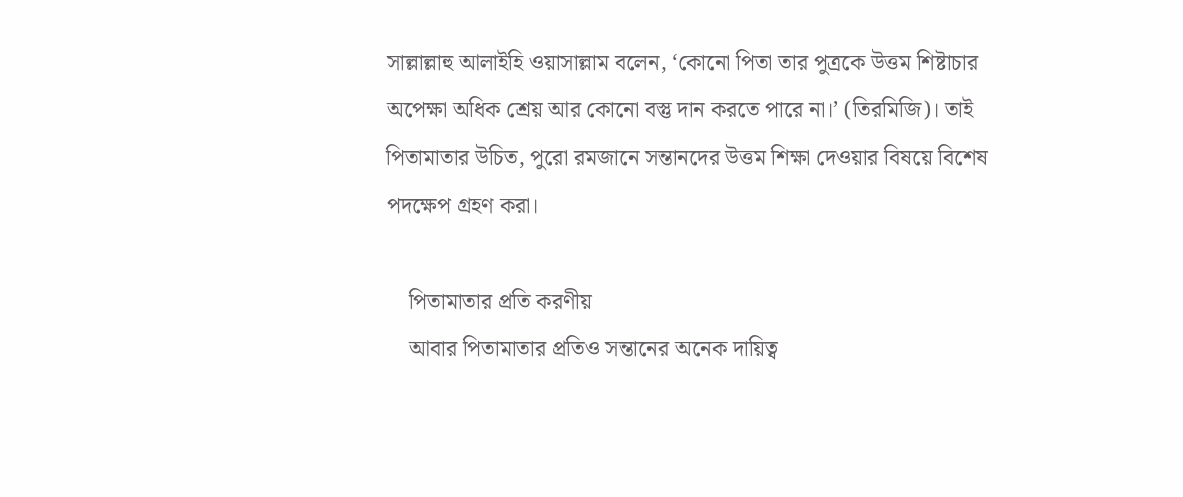সাল্লাল্লাহু আলাইহি ওয়াসাল্লাম বলেন, ‘কোনো পিতা তার পুত্রকে উত্তম শিষ্টাচার অপেক্ষা অধিক শ্রেয় আর কোনো বস্তু দান করতে পারে না।’ (তিরমিজি)। তাই পিতামাতার উচিত, পুরো রমজানে সন্তানদের উত্তম শিক্ষা দেওয়ার বিষয়ে বিশেষ পদক্ষেপ গ্রহণ করা।

    পিতামাতার প্রতি করণীয়
    আবার পিতামাতার প্রতিও সন্তানের অনেক দায়িত্ব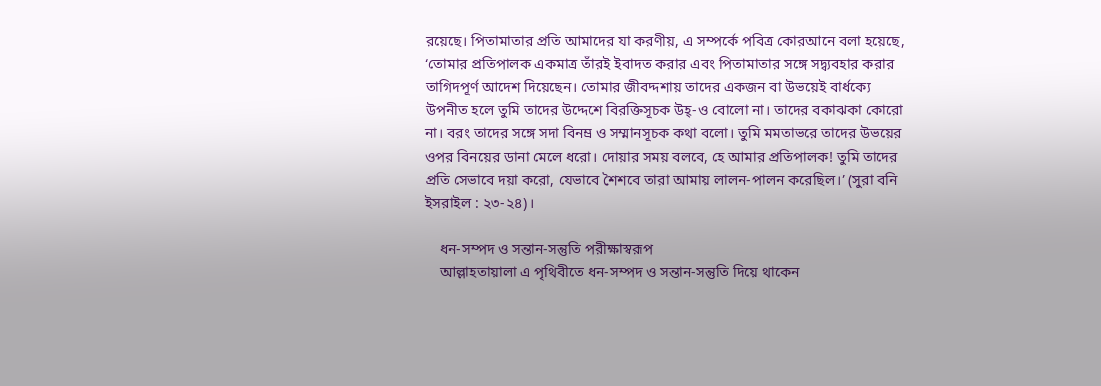রয়েছে। পিতামাতার প্রতি আমাদের যা করণীয়, এ সম্পর্কে পবিত্র কোরআনে বলা হয়েছে, ‘তোমার প্রতিপালক একমাত্র তাঁরই ইবাদত করার এবং পিতামাতার সঙ্গে সদ্ব্যবহার করার তাগিদপূর্ণ আদেশ দিয়েছেন। তোমার জীবদ্দশায় তাদের একজন বা উভয়েই বার্ধক্যে উপনীত হলে তুমি তাদের উদ্দেশে বিরক্তিসূচক উহ্-ও বোলো না। তাদের বকাঝকা কোরো না। বরং তাদের সঙ্গে সদা বিনম্র ও সম্মানসূচক কথা বলো। তুমি মমতাভরে তাদের উভয়ের ওপর বিনয়ের ডানা মেলে ধরো। দোয়ার সময় বলবে, হে আমার প্রতিপালক! তুমি তাদের প্রতি সেভাবে দয়া করো, যেভাবে শৈশবে তারা আমায় লালন-পালন করেছিল।’ (সুরা বনি ইসরাইল : ২৩-২৪)।

    ধন-সম্পদ ও সন্তান-সন্তুতি পরীক্ষাস্বরূপ
    আল্লাহতায়ালা এ পৃথিবীতে ধন-সম্পদ ও সন্তান-সন্তুতি দিয়ে থাকেন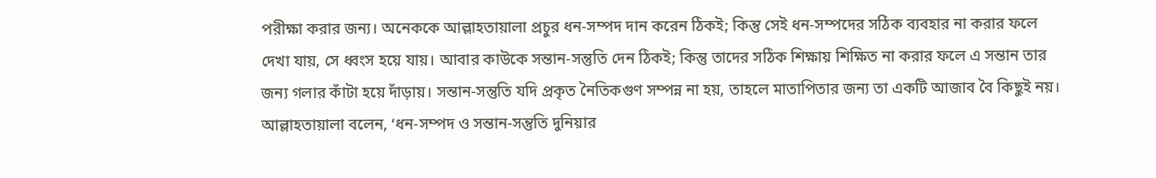পরীক্ষা করার জন্য। অনেককে আল্লাহতায়ালা প্রচুর ধন-সম্পদ দান করেন ঠিকই; কিন্তু সেই ধন-সম্পদের সঠিক ব্যবহার না করার ফলে দেখা যায়, সে ধ্বংস হয়ে যায়। আবার কাউকে সন্তান-সন্তুতি দেন ঠিকই; কিন্তু তাদের সঠিক শিক্ষায় শিক্ষিত না করার ফলে এ সন্তান তার জন্য গলার কাঁটা হয়ে দাঁড়ায়। সন্তান-সন্তুতি যদি প্রকৃত নৈতিকগুণ সম্পন্ন না হয়, তাহলে মাতাপিতার জন্য তা একটি আজাব বৈ কিছুই নয়। আল্লাহতায়ালা বলেন, ‘ধন-সম্পদ ও সন্তান-সন্তুতি দুনিয়ার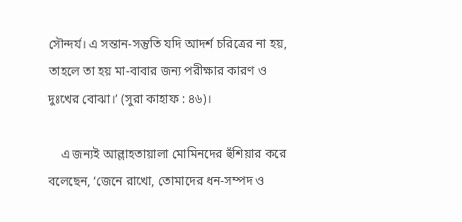সৌন্দর্য। এ সন্তান-সন্তুতি যদি আদর্শ চরিত্রের না হয়, তাহলে তা হয় মা-বাবার জন্য পরীক্ষার কারণ ও দুঃখের বোঝা।’ (সুরা কাহাফ : ৪৬)।

    এ জন্যই আল্লাহতায়ালা মোমিনদের হুঁশিয়ার করে বলেছেন, ‘জেনে রাখো, তোমাদের ধন-সম্পদ ও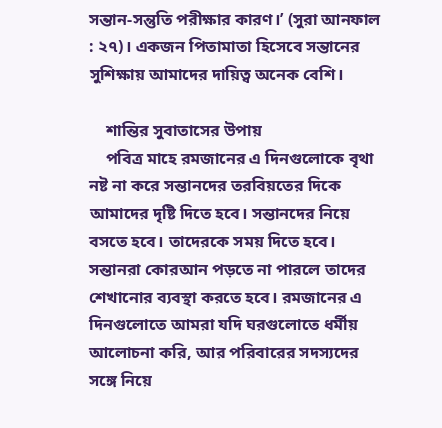সন্তান-সন্তুতি পরীক্ষার কারণ।’ (সুরা আনফাল : ২৭)। একজন পিতামাতা হিসেবে সন্তানের সুশিক্ষায় আমাদের দায়িত্ব অনেক বেশি।

    শান্তির সুবাতাসের উপায়
    পবিত্র মাহে রমজানের এ দিনগুলোকে বৃথা নষ্ট না করে সন্তানদের তরবিয়তের দিকে আমাদের দৃষ্টি দিতে হবে। সন্তানদের নিয়ে বসতে হবে। তাদেরকে সময় দিতে হবে। সন্তানরা কোরআন পড়তে না পারলে তাদের শেখানোর ব্যবস্থা করতে হবে। রমজানের এ দিনগুলোতে আমরা যদি ঘরগুলোতে ধর্মীয় আলোচনা করি, আর পরিবারের সদস্যদের সঙ্গে নিয়ে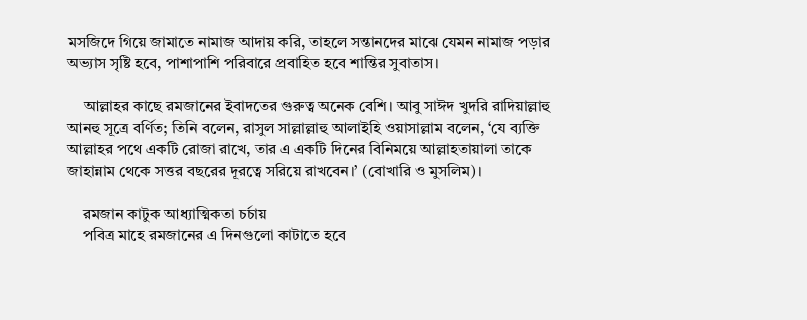মসজিদে গিয়ে জামাতে নামাজ আদায় করি, তাহলে সন্তানদের মাঝে যেমন নামাজ পড়ার অভ্যাস সৃষ্টি হবে, পাশাপাশি পরিবারে প্রবাহিত হবে শান্তির সুবাতাস।

    আল্লাহর কাছে রমজানের ইবাদতের গুরুত্ব অনেক বেশি। আবু সাঈদ খুদরি রাদিয়াল্লাহু আনহু সূত্রে বর্ণিত; তিনি বলেন, রাসুল সাল্লাল্লাহু আলাইহি ওয়াসাল্লাম বলেন, ‘যে ব্যক্তি আল্লাহর পথে একটি রোজা রাখে, তার এ একটি দিনের বিনিময়ে আল্লাহতায়ালা তাকে জাহান্নাম থেকে সত্তর বছরের দূরত্বে সরিয়ে রাখবেন।’ (বোখারি ও মুসলিম)।

    রমজান কাটুক আধ্যাত্মিকতা চর্চায়
    পবিত্র মাহে রমজানের এ দিনগুলো কাটাতে হবে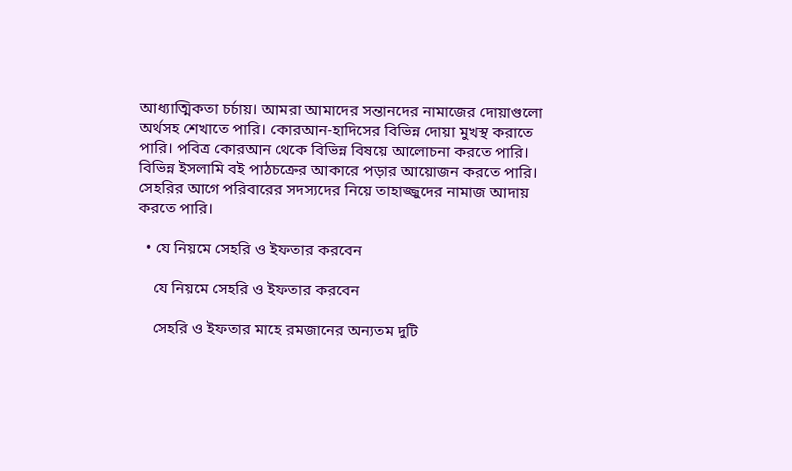আধ্যাত্মিকতা চর্চায়। আমরা আমাদের সন্তানদের নামাজের দোয়াগুলো অর্থসহ শেখাতে পারি। কোরআন-হাদিসের বিভিন্ন দোয়া মুখস্থ করাতে পারি। পবিত্র কোরআন থেকে বিভিন্ন বিষয়ে আলোচনা করতে পারি। বিভিন্ন ইসলামি বই পাঠচক্রের আকারে পড়ার আয়োজন করতে পারি। সেহরির আগে পরিবারের সদস্যদের নিয়ে তাহাজ্জুদের নামাজ আদায় করতে পারি।

  • যে নিয়মে সেহরি ও ইফতার করবেন

    যে নিয়মে সেহরি ও ইফতার করবেন

    সেহরি ও ইফতার মাহে রমজানের অন্যতম দুটি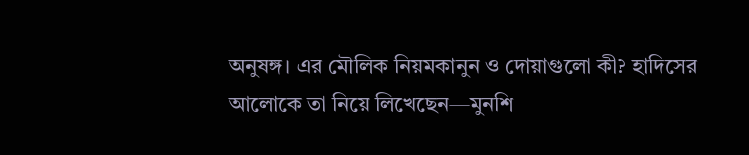অনুষঙ্গ। এর মৌলিক নিয়মকানুন ও দোয়াগুলো কী? হাদিসের আলোকে তা নিয়ে লিখেছেন—মুনশি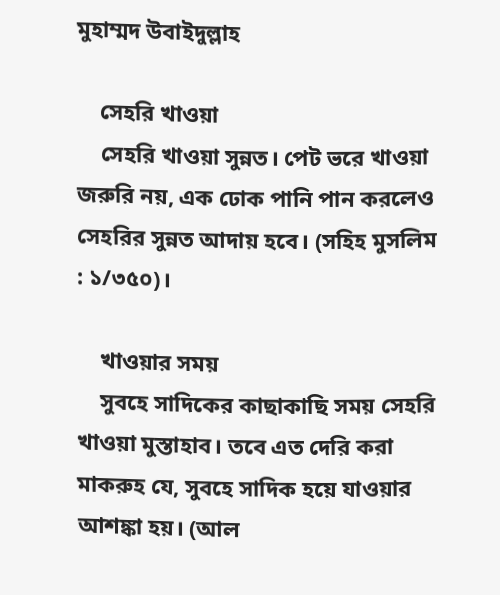মুহাম্মদ উবাইদুল্লাহ

    সেহরি খাওয়া
    সেহরি খাওয়া সুন্নত। পেট ভরে খাওয়া জরুরি নয়, এক ঢোক পানি পান করলেও সেহরির সুন্নত আদায় হবে। (সহিহ মুসলিম : ১/৩৫০)।

    খাওয়ার সময়
    সুবহে সাদিকের কাছাকাছি সময় সেহরি খাওয়া মুস্তাহাব। তবে এত দেরি করা মাকরুহ যে, সুবহে সাদিক হয়ে যাওয়ার আশঙ্কা হয়। (আল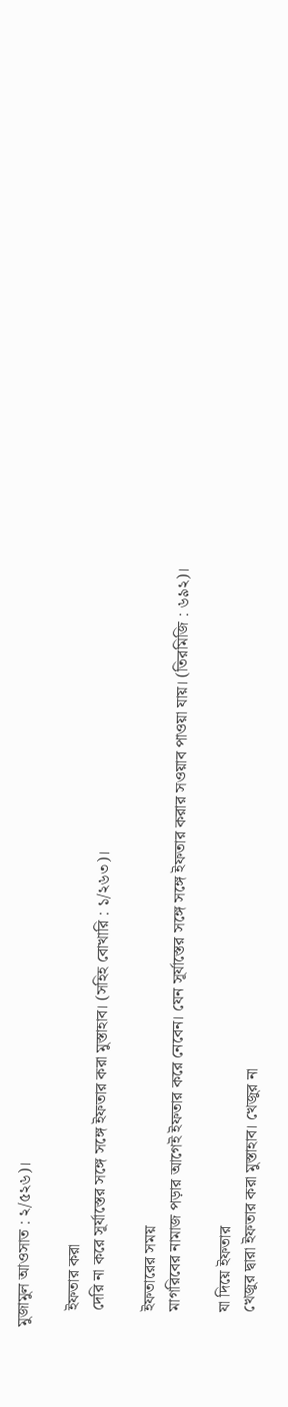মুজামুল আওসাত : ২/৫২৬)।

    ইফতার করা
    দেরি না করে সূর্যাস্তের সঙ্গে সঙ্গে ইফতার করা মুস্তাহাব। (সহিহ বোখারি : ১/২৬৩)।

    ইফতারের সময়
    মাগরিবের নামাজ পড়ার আগেই ইফতার করে নেবেন। যেন সূর্যাস্তের সঙ্গে সঙ্গে ইফতার করার সওয়াব পাওয়া যায়। (তিরমিজি : ৬৯২)।

    যা দিয়ে ইফতার
    খেজুর দ্বারা ইফতার করা মুস্তাহাব। খেজুর না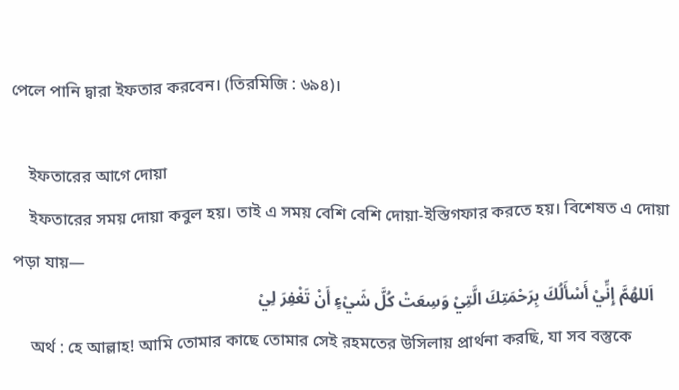পেলে পানি দ্বারা ইফতার করবেন। (তিরমিজি : ৬৯৪)।

    ইফতারের আগে দোয়া
    ইফতারের সময় দোয়া কবুল হয়। তাই এ সময় বেশি বেশি দোয়া-ইস্তিগফার করতে হয়। বিশেষত এ দোয়া পড়া যায়—
    اَللهُمَّ إِنِّيْ أَسْأَلُكَ بِرَحْمَتِكَ الَّتِيْ وَسِعَتْ كُلَّ شَيْءٍ أَنْ تَغْفِرَ لِيْ
    অর্থ : হে আল্লাহ! আমি তোমার কাছে তোমার সেই রহমতের উসিলায় প্রার্থনা করছি, যা সব বস্তুকে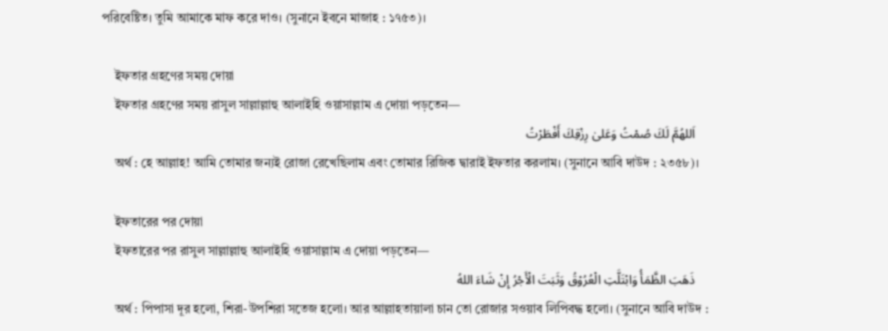পরিবেষ্টিত। তুমি আমাকে মাফ করে দাও। (সুনানে ইবনে মাজাহ : ১৭৫৩)।

    ইফতার গ্রহণের সময় দোয়া
    ইফতার গ্রহণের সময় রাসুল সাল্লাল্লাহু আলাইহি ওয়াসাল্লাম এ দোয়া পড়তেন—
    اَللهُمَّ لَكَ صُمْتُ وَعَلىٰ رِزْقِكَ أَفْطَرْتُ
    অর্থ : হে আল্লাহ! আমি তোমার জন্যই রোজা রেখেছিলাম এবং তোমার রিজিক দ্বারাই ইফতার করলাম। (সুনানে আবি দাউদ : ২৩৫৮)।

    ইফতারের পর দোয়া
    ইফতারের পর রাসুল সাল্লাল্লাহু আলাইহি ওয়াসাল্লাম এ দোয়া পড়তেন—
    ذَهَبَ الظَّمَأُ وَابْتَلَّتِ الْعُرُوْقُ وَثَبَتَ الْأَجْرُ إِنْ شَاءَ اللهُ
    অর্থ : পিপাসা দূর হলো, শিরা-উপশিরা সতেজ হলো। আর আল্লাহতায়ালা চান তো রোজার সওয়াব লিপিবদ্ধ হলো। (সুনানে আবি দাউদ :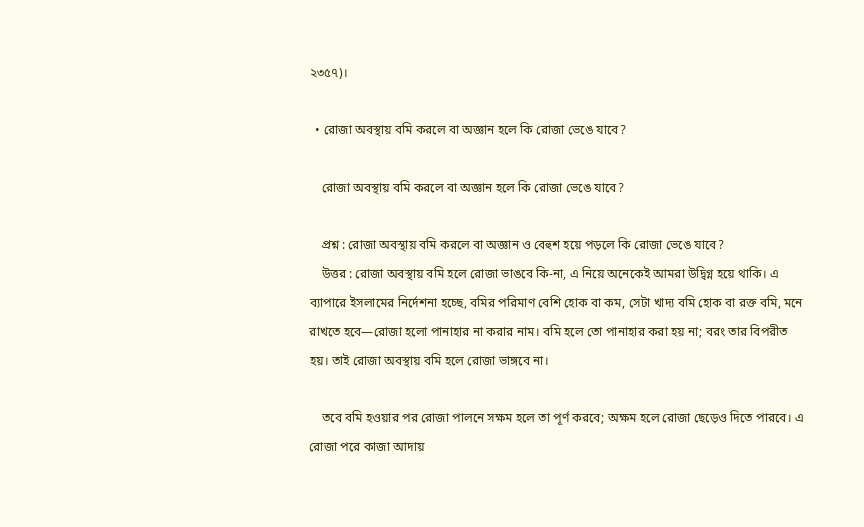২৩৫৭)।

  • রোজা অবস্থায় বমি করলে বা অজ্ঞান হলে কি রোজা ভেঙে যাবে?

    রোজা অবস্থায় বমি করলে বা অজ্ঞান হলে কি রোজা ভেঙে যাবে?

    প্রশ্ন : রোজা অবস্থায় বমি করলে বা অজ্ঞান ও বেহুশ হয়ে পড়লে কি রোজা ভেঙে যাবে?
    উত্তর : রোজা অবস্থায় বমি হলে রোজা ভাঙবে কি-না, এ নিয়ে অনেকেই আমরা উদ্বিগ্ন হয়ে থাকি। এ ব্যাপারে ইসলামের নির্দেশনা হচ্ছে, বমির পরিমাণ বেশি হোক বা কম, সেটা খাদ্য বমি হোক বা রক্ত বমি, মনে রাখতে হবে—রোজা হলো পানাহার না করার নাম। বমি হলে তো পানাহার করা হয় না; বরং তার বিপরীত হয়। তাই রোজা অবস্থায় বমি হলে রোজা ভাঙ্গবে না।

    তবে বমি হওয়ার পর রোজা পালনে সক্ষম হলে তা পূর্ণ করবে; অক্ষম হলে রোজা ছেড়েও দিতে পারবে। এ রোজা পরে কাজা আদায়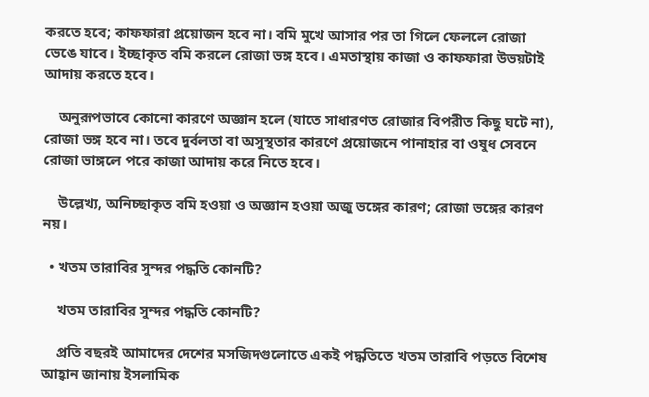করতে হবে; কাফফারা প্রয়োজন হবে না। বমি মুখে আসার পর তা গিলে ফেললে রোজা ভেঙে যাবে। ইচ্ছাকৃত বমি করলে রোজা ভঙ্গ হবে। এমতাস্থায় কাজা ও কাফফারা উভয়টাই আদায় করতে হবে।

    অনুরূপভাবে কোনো কারণে অজ্ঞান হলে (যাতে সাধারণত রোজার বিপরীত কিছু ঘটে না), রোজা ভঙ্গ হবে না। তবে দুর্বলতা বা অসুস্থতার কারণে প্রয়োজনে পানাহার বা ওষুধ সেবনে রোজা ভাঙ্গলে পরে কাজা আদায় করে নিতে হবে।

    উল্লেখ্য, অনিচ্ছাকৃত বমি হওয়া ও অজ্ঞান হওয়া অজু ভঙ্গের কারণ; রোজা ভঙ্গের কারণ নয়।

  • খতম তারাবির সুন্দর পদ্ধতি কোনটি?

    খতম তারাবির সুন্দর পদ্ধতি কোনটি?

    প্রতি বছরই আমাদের দেশের মসজিদগুলোতে একই পদ্ধতিতে খতম তারাবি পড়তে বিশেষ আহ্বান জানায় ইসলামিক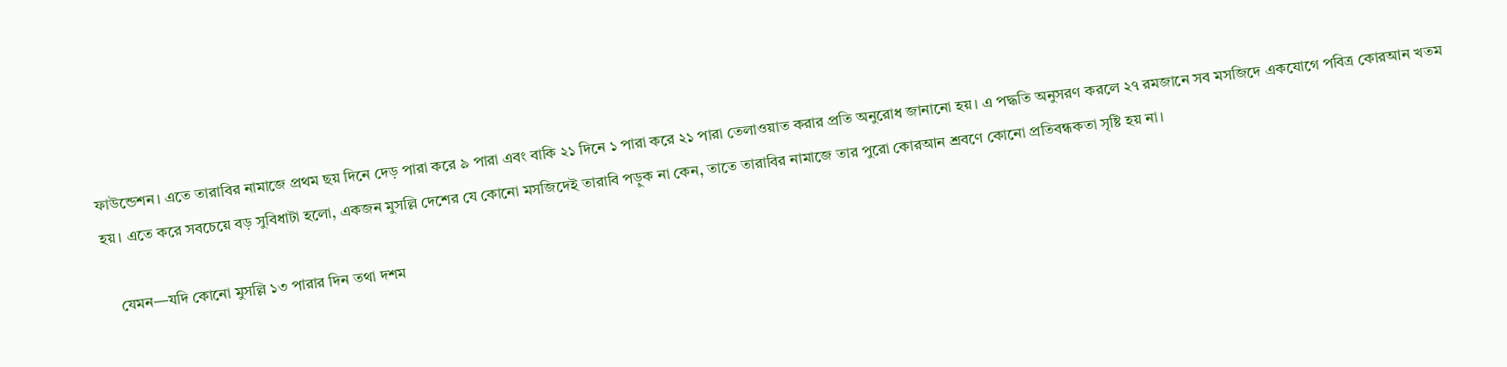ফাউন্ডেশন। এতে তারাবির নামাজে প্রথম ছয় দিনে দেড় পারা করে ৯ পারা এবং বাকি ২১ দিনে ১ পারা করে ২১ পারা তেলাওয়াত করার প্রতি অনুরোধ জানানো হয়। এ পদ্ধতি অনুসরণ করলে ২৭ রমজানে সব মসজিদে একযোগে পবিত্র কোরআন খতম হয়। এতে করে সবচেয়ে বড় সুবিধাটা হলো, একজন মুসল্লি দেশের যে কোনো মসজিদেই তারাবি পড়ুক না কেন, তাতে তারাবির নামাজে তার পুরো কোরআন শ্রবণে কোনো প্রতিবন্ধকতা সৃষ্টি হয় না।

    যেমন—যদি কোনো মুসল্লি ১৩ পারার দিন তথা দশম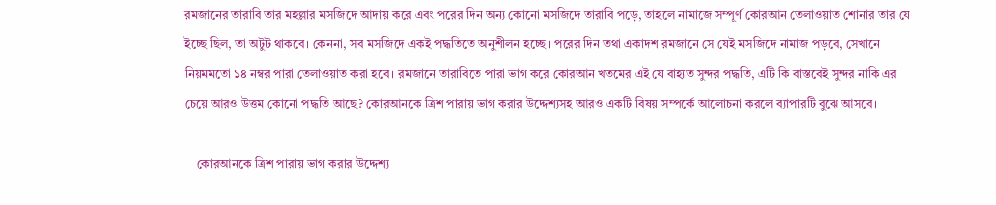রমজানের তারাবি তার মহল্লার মসজিদে আদায় করে এবং পরের দিন অন্য কোনো মসজিদে তারাবি পড়ে, তাহলে নামাজে সম্পূর্ণ কোরআন তেলাওয়াত শোনার তার যে ইচ্ছে ছিল, তা অটুট থাকবে। কেননা, সব মসজিদে একই পদ্ধতিতে অনুশীলন হচ্ছে। পরের দিন তথা একাদশ রমজানে সে যেই মসজিদে নামাজ পড়বে, সেখানে নিয়মমতো ১৪ নম্বর পারা তেলাওয়াত করা হবে। রমজানে তারাবিতে পারা ভাগ করে কোরআন খতমের এই যে বাহ্যত সুন্দর পদ্ধতি, এটি কি বাস্তবেই সুন্দর নাকি এর চেয়ে আরও উত্তম কোনো পদ্ধতি আছে? কোরআনকে ত্রিশ পারায় ভাগ করার উদ্দেশ্যসহ আরও একটি বিষয় সম্পর্কে আলোচনা করলে ব্যাপারটি বুঝে আসবে।

    কোরআনকে ত্রিশ পারায় ভাগ করার উদ্দেশ্য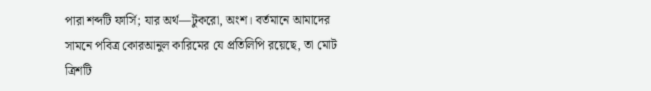পারা শব্দটি ফার্সি; যার অর্থ—টুকরো, অংশ। বর্তমানে আমাদের সামনে পবিত্র কোরআনুল কারিমের যে প্রতিলিপি রয়েছে, তা মোট ত্রিশটি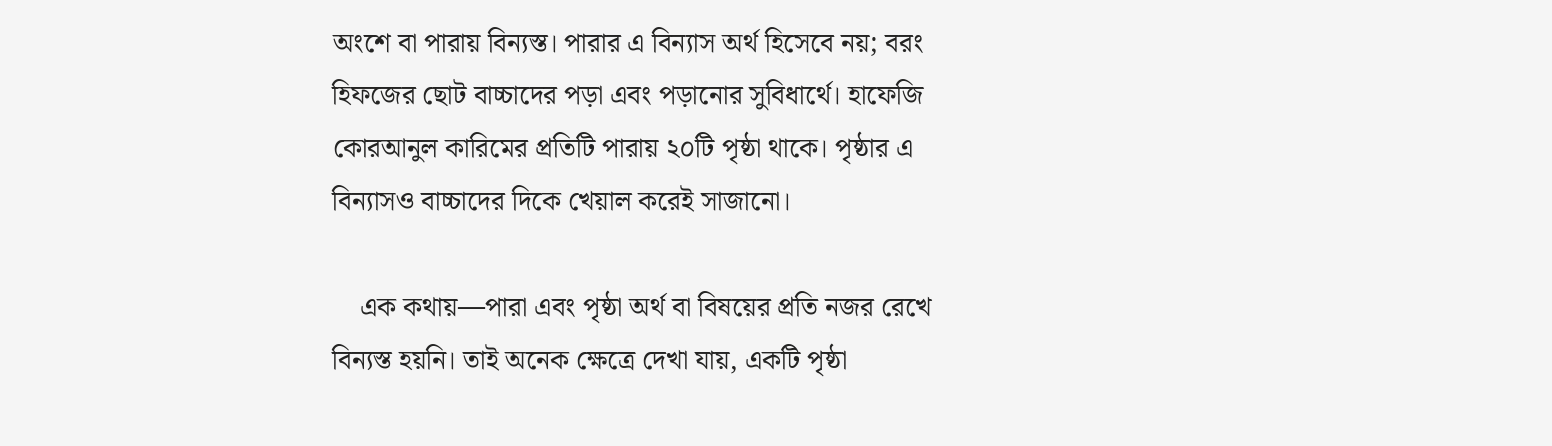অংশে বা পারায় বিন্যস্ত। পারার এ বিন্যাস অর্থ হিসেবে নয়; বরং হিফজের ছোট বাচ্চাদের পড়া এবং পড়ানোর সুবিধার্থে। হাফেজি কোরআনুল কারিমের প্রতিটি পারায় ২০টি পৃষ্ঠা থাকে। পৃষ্ঠার এ বিন্যাসও বাচ্চাদের দিকে খেয়াল করেই সাজানো।

    এক কথায়—পারা এবং পৃষ্ঠা অর্থ বা বিষয়ের প্রতি নজর রেখে বিন্যস্ত হয়নি। তাই অনেক ক্ষেত্রে দেখা যায়, একটি পৃষ্ঠা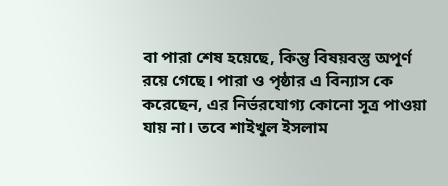বা পারা শেষ হয়েছে, কিন্তু বিষয়বস্তু অপূর্ণ রয়ে গেছে। পারা ও পৃষ্ঠার এ বিন্যাস কে করেছেন, এর নির্ভরযোগ্য কোনো সূত্র পাওয়া যায় না। তবে শাইখুল ইসলাম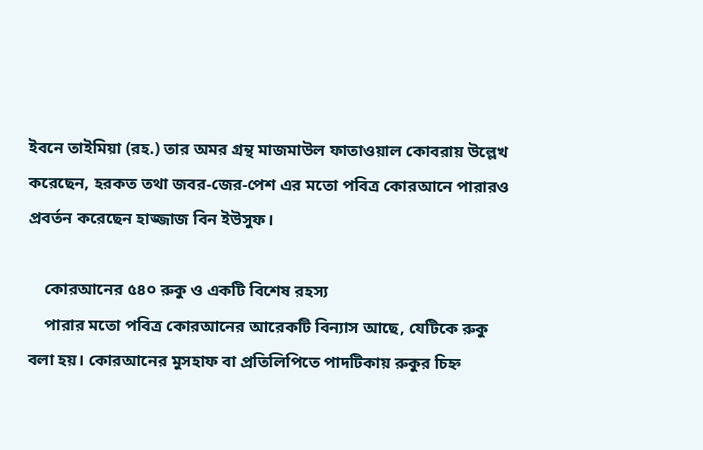ইবনে তাইমিয়া (রহ.) তার অমর গ্রন্থ মাজমাউল ফাতাওয়াল কোবরায় উল্লেখ করেছেন, হরকত তথা জবর-জের-পেশ এর মতো পবিত্র কোরআনে পারারও প্রবর্তন করেছেন হাজ্জাজ বিন ইউসুফ।

    কোরআনের ৫৪০ রুকু ও একটি বিশেষ রহস্য
    পারার মতো পবিত্র কোরআনের আরেকটি বিন্যাস আছে, যেটিকে রুকু বলা হয়। কোরআনের মুসহাফ বা প্রতিলিপিতে পাদটিকায় রুকুর চিহ্ন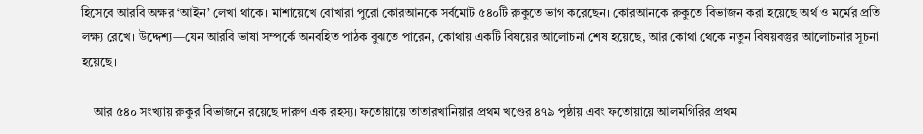হিসেবে আরবি অক্ষর ‘আইন’ লেখা থাকে। মাশায়েখে বোখারা পুরো কোরআনকে সর্বমোট ৫৪০টি রুকুতে ভাগ করেছেন। কোরআনকে রুকুতে বিভাজন করা হয়েছে অর্থ ও মর্মের প্রতি লক্ষ্য রেখে। উদ্দেশ্য—যেন আরবি ভাষা সম্পর্কে অনবহিত পাঠক বুঝতে পারেন, কোথায় একটি বিষয়ের আলোচনা শেষ হয়েছে, আর কোথা থেকে নতুন বিষয়বস্তুর আলোচনার সূচনা হয়েছে।

    আর ৫৪০ সংখ্যায় রুকুর বিভাজনে রয়েছে দারুণ এক রহস্য। ফতোয়ায়ে তাতারখানিয়ার প্রথম খণ্ডের ৪৭৯ পৃষ্ঠায় এবং ফতোয়ায়ে আলমগিরির প্রথম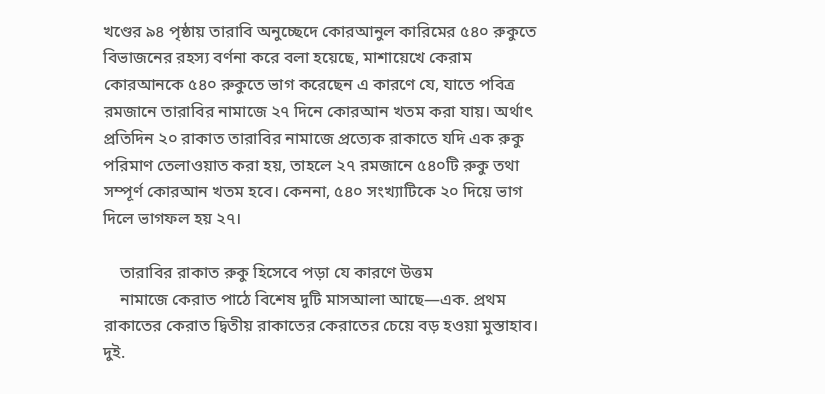খণ্ডের ৯৪ পৃষ্ঠায় তারাবি অনুচ্ছেদে কোরআনুল কারিমের ৫৪০ রুকুতে বিভাজনের রহস্য বর্ণনা করে বলা হয়েছে, মাশায়েখে কেরাম কোরআনকে ৫৪০ রুকুতে ভাগ করেছেন এ কারণে যে, যাতে পবিত্র রমজানে তারাবির নামাজে ২৭ দিনে কোরআন খতম করা যায়। অর্থাৎ প্রতিদিন ২০ রাকাত তারাবির নামাজে প্রত্যেক রাকাতে যদি এক রুকু পরিমাণ তেলাওয়াত করা হয়, তাহলে ২৭ রমজানে ৫৪০টি রুকু তথা সম্পূর্ণ কোরআন খতম হবে। কেননা, ৫৪০ সংখ্যাটিকে ২০ দিয়ে ভাগ দিলে ভাগফল হয় ২৭।

    তারাবির রাকাত রুকু হিসেবে পড়া যে কারণে উত্তম
    নামাজে কেরাত পাঠে বিশেষ দুটি মাসআলা আছে—এক. প্রথম রাকাতের কেরাত দ্বিতীয় রাকাতের কেরাতের চেয়ে বড় হওয়া মুস্তাহাব। দুই.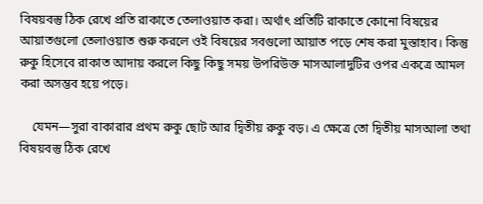বিষয়বস্তু ঠিক রেখে প্রতি রাকাতে তেলাওয়াত করা। অর্থাৎ প্রতিটি রাকাতে কোনো বিষয়ের আয়াতগুলো তেলাওয়াত শুরু করলে ওই বিষয়ের সবগুলো আয়াত পড়ে শেষ করা মুস্তাহাব। কিন্তু রুকু হিসেবে রাকাত আদায় করলে কিছু কিছু সময় উপরিউক্ত মাসআলাদুটির ওপর একত্রে আমল করা অসম্ভব হয়ে পড়ে।

    যেমন—সুরা বাকারার প্রথম রুকু ছোট আর দ্বিতীয় রুকু বড়। এ ক্ষেত্রে তো দ্বিতীয় মাসআলা তথা বিষয়বস্তু ঠিক রেখে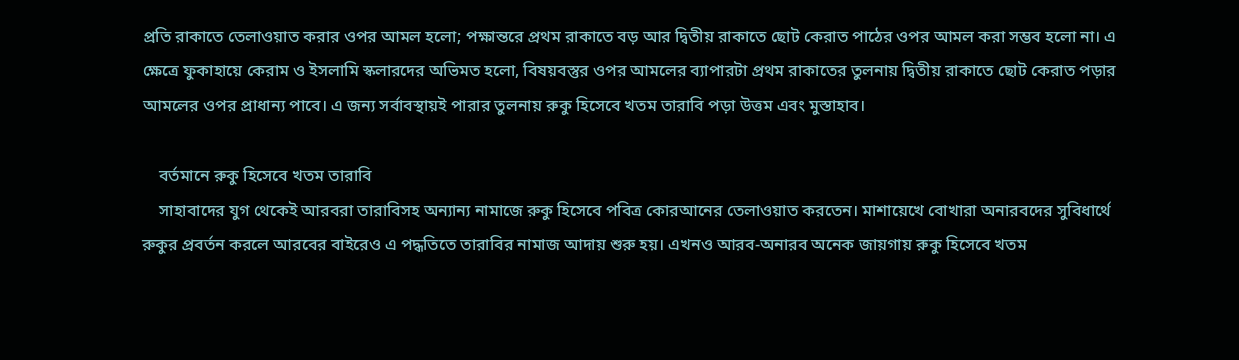প্রতি রাকাতে তেলাওয়াত করার ওপর আমল হলো; পক্ষান্তরে প্রথম রাকাতে বড় আর দ্বিতীয় রাকাতে ছোট কেরাত পাঠের ওপর আমল করা সম্ভব হলো না। এ ক্ষেত্রে ফুকাহায়ে কেরাম ও ইসলামি স্কলারদের অভিমত হলো, বিষয়বস্তুর ওপর আমলের ব্যাপারটা প্রথম রাকাতের তুলনায় দ্বিতীয় রাকাতে ছোট কেরাত পড়ার আমলের ওপর প্রাধান্য পাবে। এ জন্য সর্বাবস্থায়ই পারার তুলনায় রুকু হিসেবে খতম তারাবি পড়া উত্তম এবং মুস্তাহাব।

    বর্তমানে রুকু হিসেবে খতম তারাবি
    সাহাবাদের যুগ থেকেই আরবরা তারাবিসহ অন্যান্য নামাজে রুকু হিসেবে পবিত্র কোরআনের তেলাওয়াত করতেন। মাশায়েখে বোখারা অনারবদের সুবিধার্থে রুকুর প্রবর্তন করলে আরবের বাইরেও এ পদ্ধতিতে তারাবির নামাজ আদায় শুরু হয়। এখনও আরব-অনারব অনেক জায়গায় রুকু হিসেবে খতম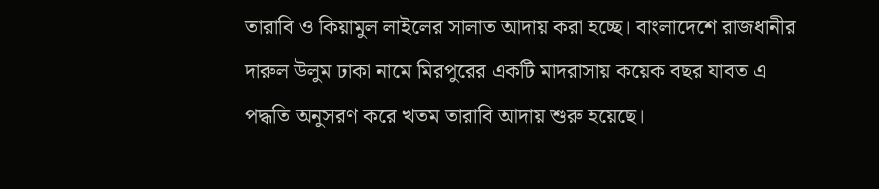তারাবি ও কিয়ামুল লাইলের সালাত আদায় করা হচ্ছে। বাংলাদেশে রাজধানীর দারুল উলুম ঢাকা নামে মিরপুরের একটি মাদরাসায় কয়েক বছর যাবত এ পদ্ধতি অনুসরণ করে খতম তারাবি আদায় শুরু হয়েছে।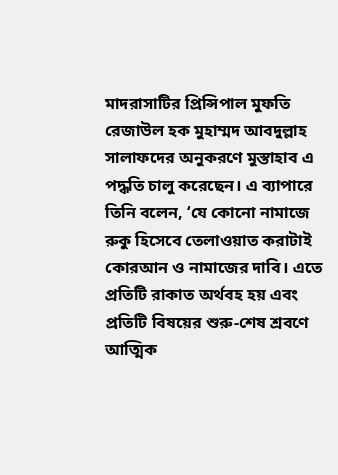মাদরাসাটির প্রিন্সিপাল মুফতি রেজাউল হক মুহাম্মদ আবদুল্লাহ সালাফদের অনুকরণে মুস্তাহাব এ পদ্ধতি চালু করেছেন। এ ব্যাপারে তিনি বলেন, ‘যে কোনো নামাজে রুকু হিসেবে তেলাওয়াত করাটাই কোরআন ও নামাজের দাবি। এতে প্রতিটি রাকাত অর্থবহ হয় এবং প্রতিটি বিষয়ের শুরু-শেষ শ্রবণে আত্মিক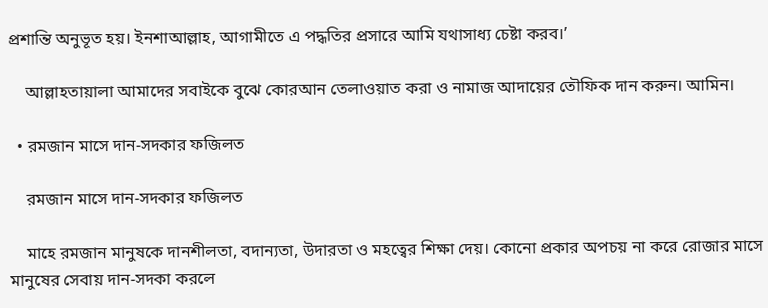প্রশান্তি অনুভূত হয়। ইনশাআল্লাহ, আগামীতে এ পদ্ধতির প্রসারে আমি যথাসাধ্য চেষ্টা করব।’

    আল্লাহতায়ালা আমাদের সবাইকে বুঝে কোরআন তেলাওয়াত করা ও নামাজ আদায়ের তৌফিক দান করুন। আমিন।

  • রমজান মাসে দান-সদকার ফজিলত

    রমজান মাসে দান-সদকার ফজিলত

    মাহে রমজান মানুষকে দানশীলতা, বদান্যতা, উদারতা ও মহত্বের শিক্ষা দেয়। কোনো প্রকার অপচয় না করে রোজার মাসে মানুষের সেবায় দান-সদকা করলে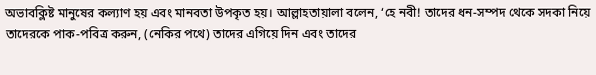অভাবক্লিষ্ট মানুষের কল্যাণ হয় এবং মানবতা উপকৃত হয়। আল্লাহতায়ালা বলেন, ‘হে নবী! তাদের ধন-সম্পদ থেকে সদকা নিয়ে তাদেরকে পাক-পবিত্র করুন, (নেকির পথে) তাদের এগিয়ে দিন এবং তাদের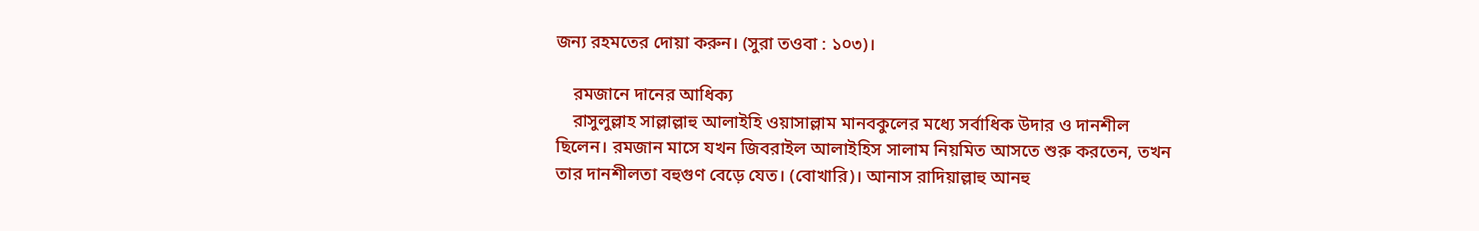জন্য রহমতের দোয়া করুন। (সুরা তওবা : ১০৩)।

    রমজানে দানের আধিক্য
    রাসুলুল্লাহ সাল্লাল্লাহু আলাইহি ওয়াসাল্লাম মানবকুলের মধ্যে সর্বাধিক উদার ও দানশীল ছিলেন। রমজান মাসে যখন জিবরাইল আলাইহিস সালাম নিয়মিত আসতে শুরু করতেন, তখন তার দানশীলতা বহুগুণ বেড়ে যেত। (বোখারি)। আনাস রাদিয়াল্লাহু আনহু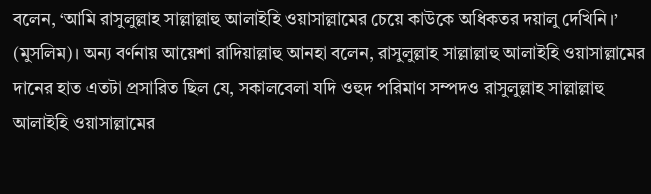বলেন, ‘আমি রাসুলুল্লাহ সাল্লাল্লাহু আলাইহি ওয়াসাল্লামের চেয়ে কাউকে অধিকতর দয়ালু দেখিনি।’ (মুসলিম)। অন্য বর্ণনায় আয়েশা রাদিয়াল্লাহু আনহা বলেন, রাসুলুল্লাহ সাল্লাল্লাহু আলাইহি ওয়াসাল্লামের দানের হাত এতটা প্রসারিত ছিল যে, সকালবেলা যদি ওহুদ পরিমাণ সম্পদও রাসুলুল্লাহ সাল্লাল্লাহু আলাইহি ওয়াসাল্লামের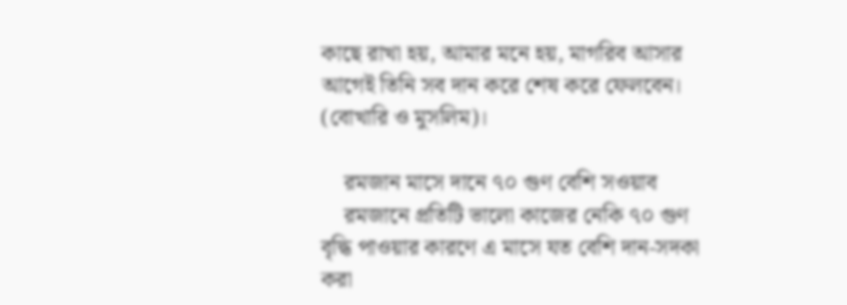কাছে রাখা হয়, আমার মনে হয়, মাগরিব আসার আগেই তিনি সব দান করে শেষ করে ফেলবেন। (বোখারি ও মুসলিম)।

    রমজান মাসে দানে ৭০ গুণ বেশি সওয়াব
    রমজানে প্রতিটি ভালো কাজের নেকি ৭০ গুণ বৃদ্ধি পাওয়ার কারণে এ মাসে যত বেশি দান-সদকা করা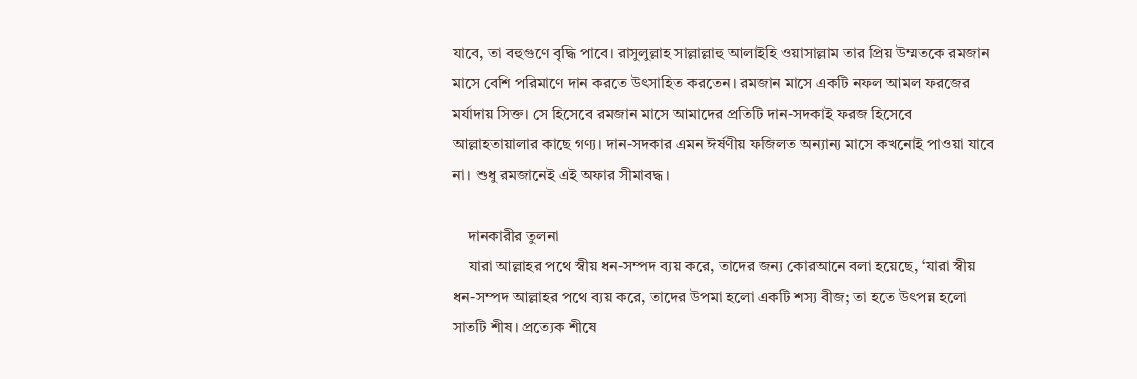যাবে, তা বহুগুণে বৃদ্ধি পাবে। রাসুলুল্লাহ সাল্লাল্লাহু আলাইহি ওয়াসাল্লাম তার প্রিয় উম্মতকে রমজান মাসে বেশি পরিমাণে দান করতে উৎসাহিত করতেন। রমজান মাসে একটি নফল আমল ফরজের মর্যাদায় সিক্ত। সে হিসেবে রমজান মাসে আমাদের প্রতিটি দান-সদকাই ফরজ হিসেবে আল্লাহতায়ালার কাছে গণ্য। দান-সদকার এমন ঈর্ষণীয় ফজিলত অন্যান্য মাসে কখনোই পাওয়া যাবে না। শুধু রমজানেই এই অফার সীমাবদ্ধ।

    দানকারীর তুলনা
    যারা আল্লাহর পথে স্বীয় ধন-সম্পদ ব্যয় করে, তাদের জন্য কোরআনে বলা হয়েছে, ‘যারা স্বীয় ধন-সম্পদ আল্লাহর পথে ব্যয় করে, তাদের উপমা হলো একটি শস্য বীজ; তা হতে উৎপন্ন হলো সাতটি শীষ। প্রত্যেক শীষে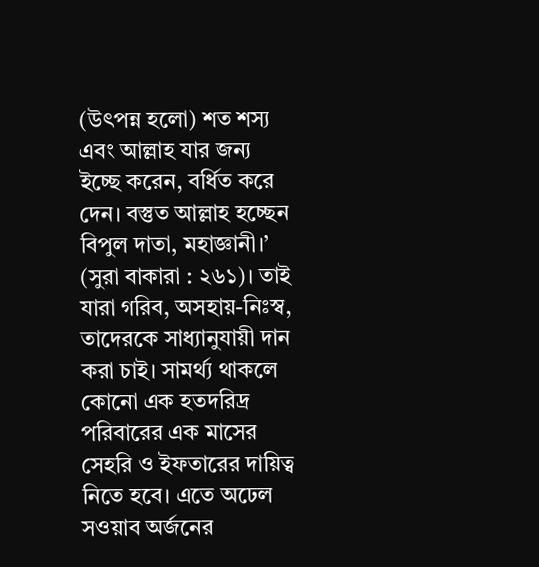(উৎপন্ন হলো) শত শস্য এবং আল্লাহ যার জন্য ইচ্ছে করেন, বর্ধিত করে দেন। বস্তুত আল্লাহ হচ্ছেন বিপুল দাতা, মহাজ্ঞানী।’ (সুরা বাকারা : ২৬১)। তাই যারা গরিব, অসহায়-নিঃস্ব, তাদেরকে সাধ্যানুযায়ী দান করা চাই। সামর্থ্য থাকলে কোনো এক হতদরিদ্র পরিবারের এক মাসের সেহরি ও ইফতারের দায়িত্ব নিতে হবে। এতে অঢেল সওয়াব অর্জনের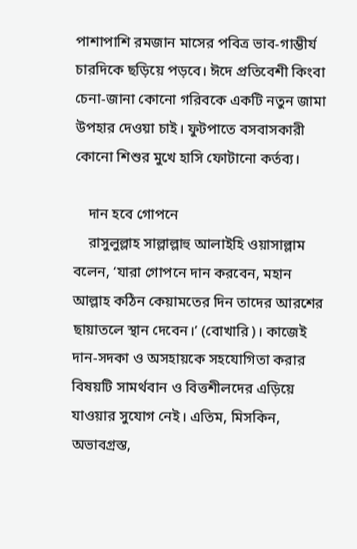পাশাপাশি রমজান মাসের পবিত্র ভাব-গাম্ভীর্য চারদিকে ছড়িয়ে পড়বে। ঈদে প্রতিবেশী কিংবা চেনা-জানা কোনো গরিবকে একটি নতুন জামা উপহার দেওয়া চাই। ফুটপাতে বসবাসকারী কোনো শিশুর মুখে হাসি ফোটানো কর্তব্য।

    দান হবে গোপনে
    রাসুলুল্লাহ সাল্লাল্লাহু আলাইহি ওয়াসাল্লাম বলেন, ‘যারা গোপনে দান করবেন, মহান আল্লাহ কঠিন কেয়ামতের দিন তাদের আরশের ছায়াতলে স্থান দেবেন।’ (বোখারি)। কাজেই দান-সদকা ও অসহায়কে সহযোগিতা করার বিষয়টি সামর্থবান ও বিত্তশীলদের এড়িয়ে যাওয়ার সুযোগ নেই। এতিম, মিসকিন, অভাবগ্রস্ত,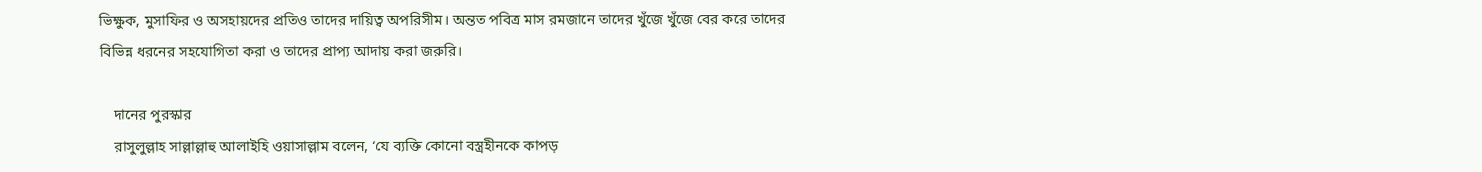ভিক্ষুক, মুসাফির ও অসহায়দের প্রতিও তাদের দায়িত্ব অপরিসীম। অন্তত পবিত্র মাস রমজানে তাদের খুঁজে খুঁজে বের করে তাদের বিভিন্ন ধরনের সহযোগিতা করা ও তাদের প্রাপ্য আদায় করা জরুরি।

    দানের পুরস্কার
    রাসুলুল্লাহ সাল্লাল্লাহু আলাইহি ওয়াসাল্লাম বলেন, ‘যে ব্যক্তি কোনো বস্ত্রহীনকে কাপড়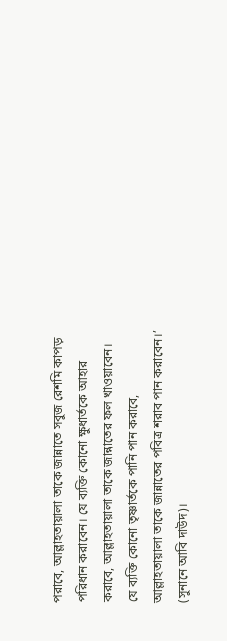পরাবে, আল্লাহতায়ালা তাকে জান্নাতে সবুজ রেশমি কাপড় পরিধান করাবেন। যে ব্যক্তি কোনো ক্ষুধার্তকে আহার করাবে, আল্লাহতায়ালা তাকে জান্নাতের ফল খাওয়াবেন। যে ব্যক্তি কোনো তৃষ্ণার্তকে পানি পান করাবে, আল্লাহতায়ালা তাকে জান্নাতের পবিত্র শরাব পান করাবেন।’ (সুনানে আবি দাউদ)।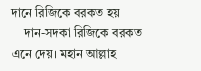দানে রিজিকে বরকত হয়
    দান-সদকা রিজিকে বরকত এনে দেয়। মহান আল্লাহ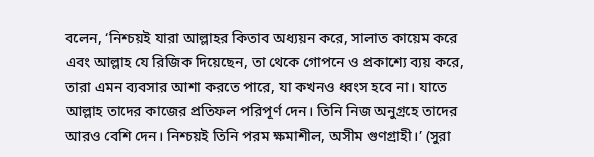বলেন, ‘নিশ্চয়ই যারা আল্লাহর কিতাব অধ্যয়ন করে, সালাত কায়েম করে এবং আল্লাহ যে রিজিক দিয়েছেন, তা থেকে গোপনে ও প্রকাশ্যে ব্যয় করে, তারা এমন ব্যবসার আশা করতে পারে, যা কখনও ধ্বংস হবে না। যাতে আল্লাহ তাদের কাজের প্রতিফল পরিপূর্ণ দেন। তিনি নিজ অনুগ্রহে তাদের আরও বেশি দেন। নিশ্চয়ই তিনি পরম ক্ষমাশীল, অসীম গুণগ্রাহী।’ (সুরা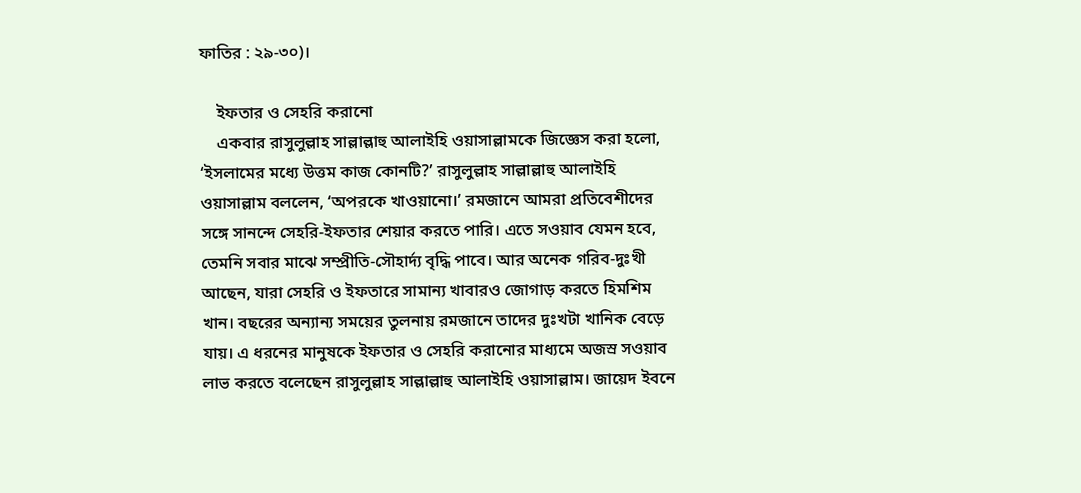ফাতির : ২৯-৩০)।

    ইফতার ও সেহরি করানো
    একবার রাসুলুল্লাহ সাল্লাল্লাহু আলাইহি ওয়াসাল্লামকে জিজ্ঞেস করা হলো, ‘ইসলামের মধ্যে উত্তম কাজ কোনটি?’ রাসুলুল্লাহ সাল্লাল্লাহু আলাইহি ওয়াসাল্লাম বললেন, ‘অপরকে খাওয়ানো।’ রমজানে আমরা প্রতিবেশীদের সঙ্গে সানন্দে সেহরি-ইফতার শেয়ার করতে পারি। এতে সওয়াব যেমন হবে, তেমনি সবার মাঝে সম্প্রীতি-সৌহার্দ্য বৃদ্ধি পাবে। আর অনেক গরিব-দুঃখী আছেন, যারা সেহরি ও ইফতারে সামান্য খাবারও জোগাড় করতে হিমশিম খান। বছরের অন্যান্য সময়ের তুলনায় রমজানে তাদের দুঃখটা খানিক বেড়ে যায়। এ ধরনের মানুষকে ইফতার ও সেহরি করানোর মাধ্যমে অজস্র সওয়াব লাভ করতে বলেছেন রাসুলুল্লাহ সাল্লাল্লাহু আলাইহি ওয়াসাল্লাম। জায়েদ ইবনে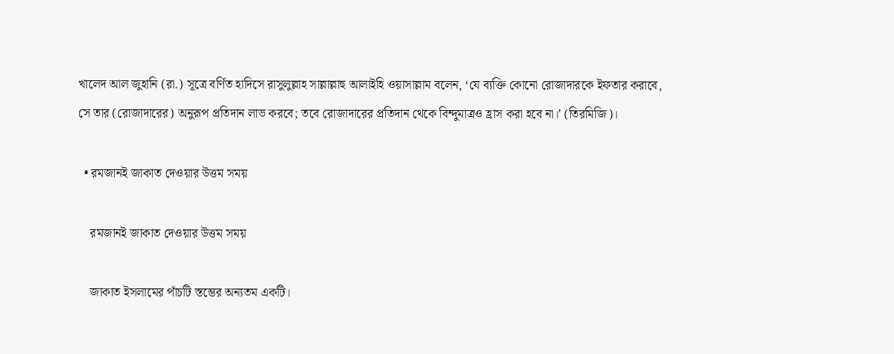খালেদ আল জুহানি (রা.) সূত্রে বর্ণিত হাদিসে রাসুলুল্লাহ সাল্লাল্লাহু আলাইহি ওয়াসাল্লাম বলেন, ‘যে ব্যক্তি কোনো রোজাদারকে ইফতার করাবে, সে তার (রোজাদারের) অনুরূপ প্রতিদান লাভ করবে; তবে রোজাদারের প্রতিদান থেকে বিন্দুমাত্রও হ্রাস করা হবে না।’ (তিরমিজি)।

  • রমজানই জাকাত দেওয়ার উত্তম সময়

    রমজানই জাকাত দেওয়ার উত্তম সময়

    জাকাত ইসলামের পাঁচটি স্তম্ভের অন্যতম একটি।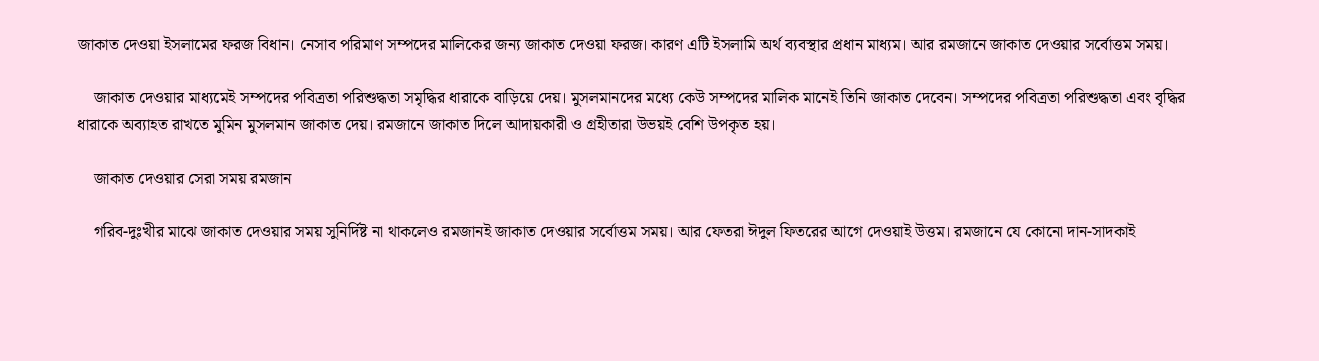জাকাত দেওয়া ইসলামের ফরজ বিধান। নেসাব পরিমাণ সম্পদের মালিকের জন্য জাকাত দেওয়া ফরজ। কারণ এটি ইসলামি অর্থ ব্যবস্থার প্রধান মাধ্যম। আর রমজানে জাকাত দেওয়ার সর্বোত্তম সময়।

    জাকাত দেওয়ার মাধ্যমেই সম্পদের পবিত্রতা পরিশুদ্ধতা সমৃদ্ধির ধারাকে বাড়িয়ে দেয়। মুসলমানদের মধ্যে কেউ সম্পদের মালিক মানেই তিনি জাকাত দেবেন। সম্পদের পবিত্রতা পরিশুদ্ধতা এবং বৃদ্ধির ধারাকে অব্যাহত রাখতে মুমিন মুসলমান জাকাত দেয়। রমজানে জাকাত দিলে আদায়কারী ও গ্রহীতারা উভয়ই বেশি ‍উপকৃত হয়।

    জাকাত দেওয়ার সেরা সময় রমজান

    গরিব-দুঃখীর মাঝে জাকাত দেওয়ার সময় সুনির্দিষ্ট না থাকলেও রমজানই জাকাত দেওয়ার সর্বোত্তম সময়। আর ফেতরা ঈদুল ফিতরের আগে দেওয়াই উত্তম। রমজানে যে কোনো দান-সাদকাই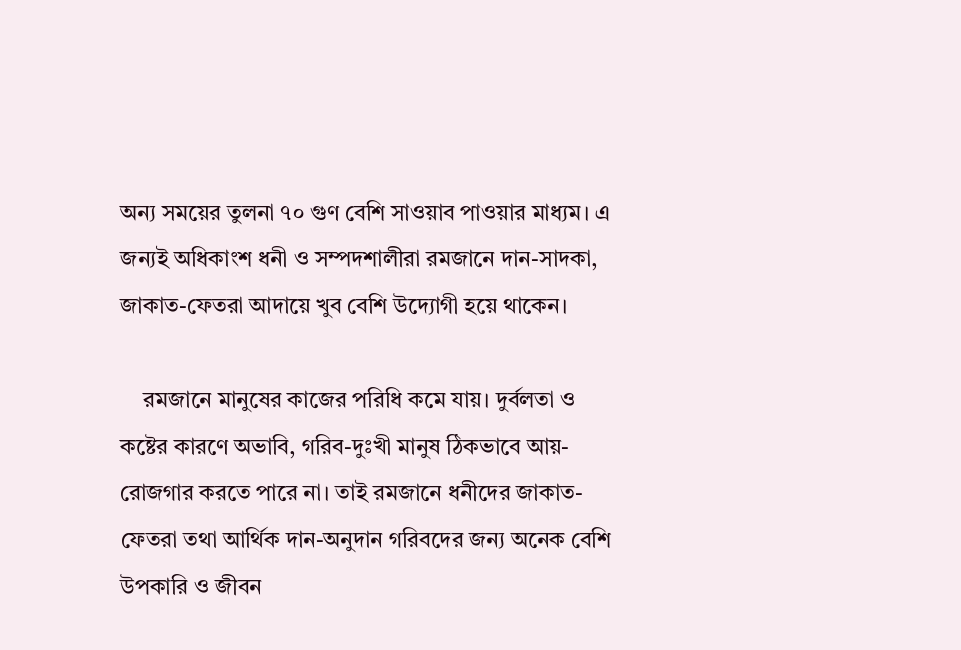অন্য সময়ের তুলনা ৭০ গুণ বেশি সাওয়াব পাওয়ার মাধ্যম। এ জন্যই অধিকাংশ ধনী ও সম্পদশালীরা রমজানে দান-সাদকা, জাকাত-ফেতরা আদায়ে খুব বেশি উদ্যোগী হয়ে থাকেন।

    রমজানে মানুষের কাজের পরিধি কমে যায়। দুর্বলতা ও কষ্টের কারণে অভাবি, গরিব-দুঃখী মানুষ ঠিকভাবে আয়-রোজগার করতে পারে না। তাই রমজানে ধনীদের জাকাত-ফেতরা তথা আর্থিক দান-অনুদান গরিবদের জন্য অনেক বেশি উপকারি ও জীবন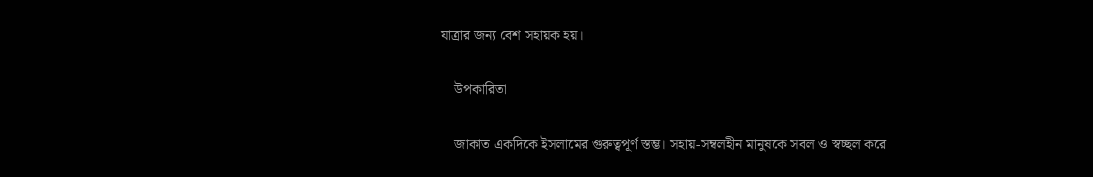যাত্রার জন্য বেশ সহায়ক হয়।

    উপকারিতা

    জাকাত একদিকে ইসলামের গুরুত্বপূর্ণ স্তম্ভ। সহায়-সম্বলহীন মানুষকে সবল ও স্বচ্ছল করে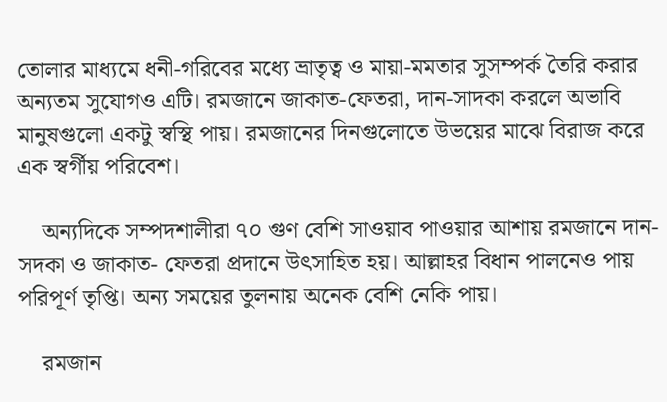তোলার মাধ্যমে ধনী-গরিবের মধ্যে ভ্রাতৃত্ব ও মায়া-মমতার সুসম্পর্ক তৈরি করার অন্যতম সুযোগও এটি। রমজানে জাকাত-ফেতরা, দান-সাদকা করলে অভাবি মানুষগুলো একটু স্বস্থি পায়। রমজানের দিনগুলোতে উভয়ের মাঝে বিরাজ করে এক স্বর্গীয় পরিবেশ।

    অন্যদিকে সম্পদশালীরা ৭০ গুণ বেশি সাওয়াব পাওয়ার আশায় রমজানে দান-সদকা ও জাকাত- ফেতরা প্রদানে উৎসাহিত হয়। আল্লাহর বিধান পালনেও পায় পরিপূর্ণ তৃপ্তি। অন্য সময়ের তুলনায় অনেক বেশি নেকি পায়।

    রমজান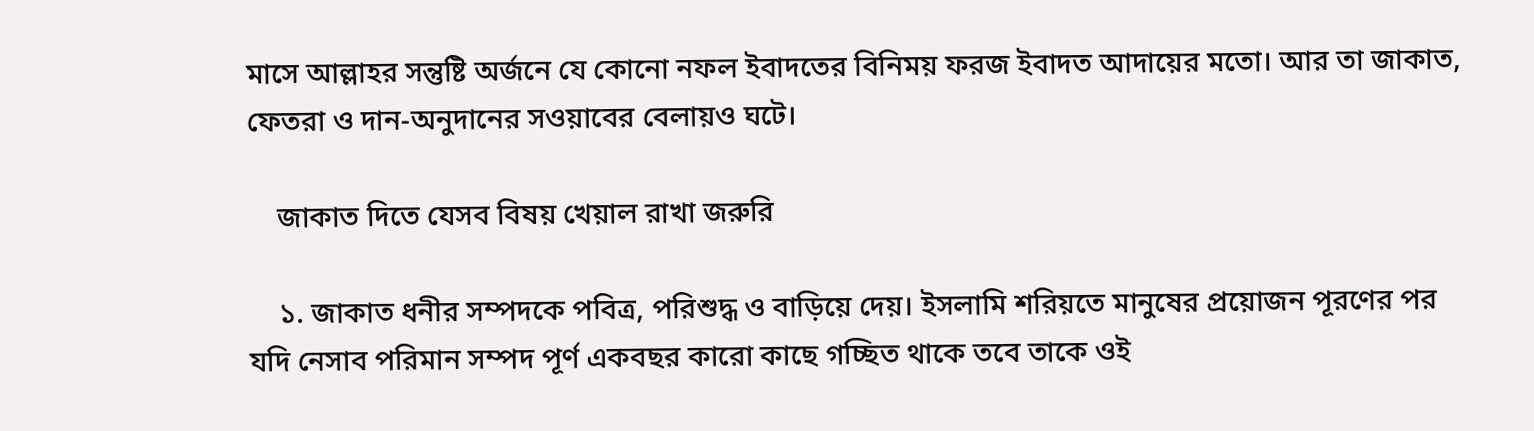মাসে আল্লাহর সন্তুষ্টি অর্জনে যে কোনো নফল ইবাদতের বিনিময় ফরজ ইবাদত আদায়ের মতো। আর তা জাকাত, ফেতরা ও দান-অনুদানের সওয়াবের বেলায়ও ঘটে।

    জাকাত দিতে যেসব বিষয় খেয়াল রাখা জরুরি

    ১. জাকাত ধনীর সম্পদকে পবিত্র, পরিশুদ্ধ ও বাড়িয়ে দেয়। ইসলামি শরিয়তে মানুষের প্রয়োজন পূরণের পর যদি নেসাব পরিমান সম্পদ পূর্ণ একবছর কারো কাছে গচ্ছিত থাকে তবে তাকে ওই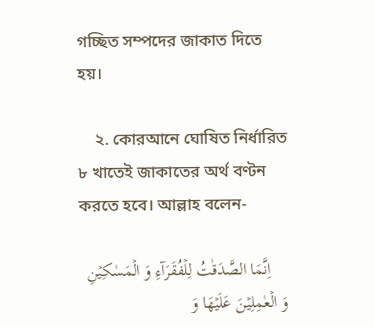গচ্ছিত সম্পদের জাকাত দিতে হয়।

    ২. কোরআনে ঘোষিত নির্ধারিত ৮ খাতেই জাকাতের অর্থ বণ্টন করতে হবে। আল্লাহ বলেন-

    اِنَّمَا الصَّدَقٰتُ لِلۡفُقَرَآءِ وَ الۡمَسٰکِیۡنِ وَ الۡعٰمِلِیۡنَ عَلَیۡهَا وَ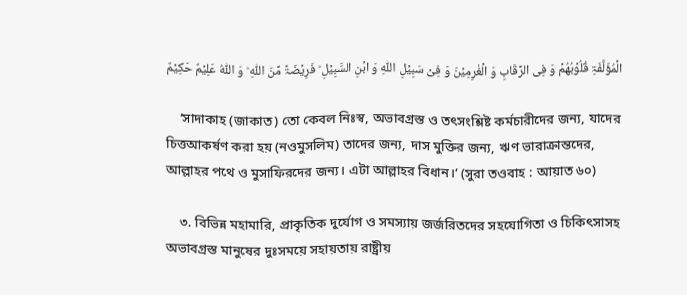الۡمُؤَلَّفَۃِ قُلُوۡبُهُمۡ وَ فِی الرِّقَابِ وَ الۡغٰرِمِیۡنَ وَ فِیۡ سَبِیۡلِ اللّٰهِ وَ ابۡنِ السَّبِیۡلِ ؕ فَرِیۡضَۃً مِّنَ اللّٰهِ ؕ وَ اللّٰهُ عَلِیۡمٌ حَکِیۡمٌ

    ‘সাদাকাহ (জাকাত) তো কেবল নিঃস্ব, অভাবগ্রস্ত ও তৎসংশ্লিষ্ট কর্মচারীদের জন্য, যাদের চিত্তআকর্ষণ করা হয় (নওমুসলিম) তাদের জন্য, দাস মুক্তির জন্য, ঋণ ভারাক্রান্তদের, আল্লাহর পথে ও মুসাফিরদের জন্য। এটা আল্লাহর বিধান।’ (সুরা তওবাহ : আয়াত ৬০)

    ৩. বিভিন্ন মহামারি, প্রাকৃতিক দুর্যোগ ও সমস্যায় জর্জরিতদের সহযোগিতা ও চিকিৎসাসহ অভাবগ্রস্ত মানুষের দুঃসময়ে সহায়তায় রাষ্ট্রীয়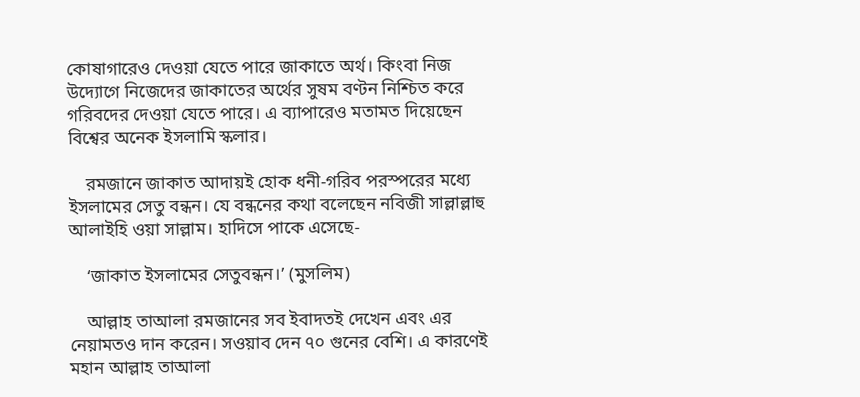কোষাগারেও দেওয়া যেতে পারে জাকাতে অর্থ। কিংবা নিজ উদ্যোগে নিজেদের জাকাতের অর্থের সুষম বণ্টন নিশ্চিত করে গরিবদের দেওয়া যেতে পারে। এ ব্যাপারেও মতামত দিয়েছেন বিশ্বের অনেক ইসলামি স্কলার।

    রমজানে জাকাত আদায়ই হোক ধনী-গরিব পরস্পরের মধ্যে ইসলামের সেতু বন্ধন। যে বন্ধনের কথা বলেছেন নবিজী সাল্লাল্লাহু আলাইহি ওয়া সাল্লাম। হাদিসে পাকে এসেছে-

    ‘জাকাত ইসলামের সেতুবন্ধন।’ (মুসলিম)

    আল্লাহ তাআলা রমজানের সব ইবাদতই দেখেন এবং এর নেয়ামতও দান করেন। সওয়াব দেন ৭০ গুনের বেশি। এ কারণেই মহান আল্লাহ তাআলা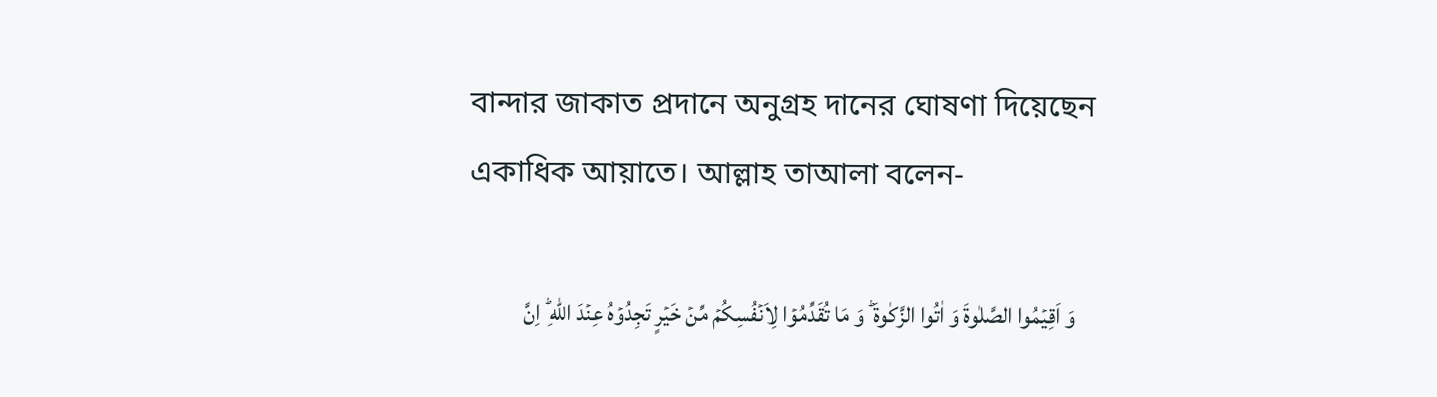বান্দার জাকাত প্রদানে অনুগ্রহ দানের ঘোষণা দিয়েছেন একাধিক আয়াতে। আল্লাহ তাআলা বলেন-

    وَ اَقِیۡمُوا الصَّلٰوۃَ وَ اٰتُوا الزَّکٰوۃَ ؕ وَ مَا تُقَدِّمُوۡا لِاَنۡفُسِکُمۡ مِّنۡ خَیۡرٍ تَجِدُوۡهُ عِنۡدَ اللّٰهِ ؕ اِنَّ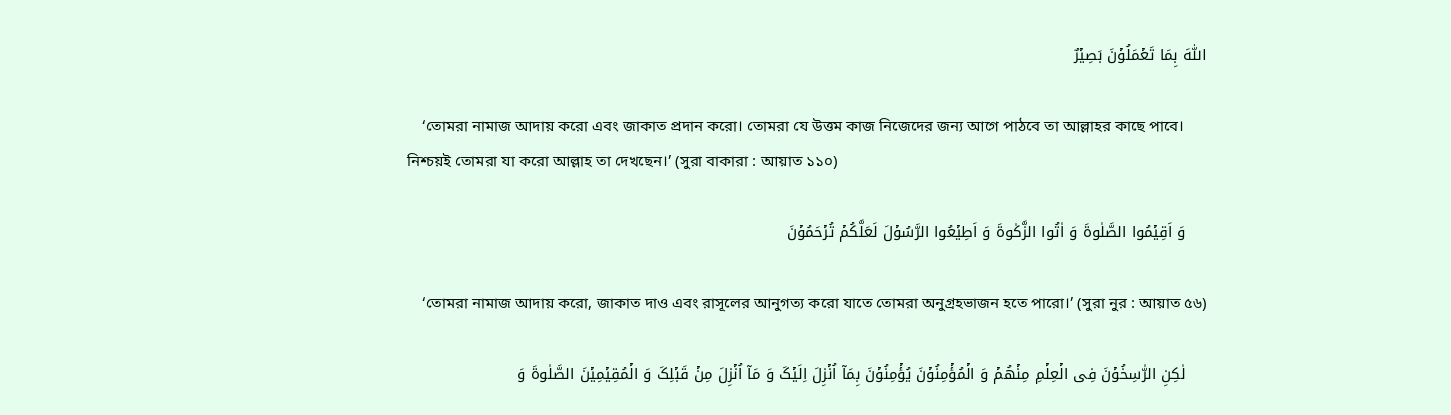اللّٰهَ بِمَا تَعۡمَلُوۡنَ بَصِیۡرٌ

    ‘তোমরা নামাজ আদায় করো এবং জাকাত প্রদান করো। তোমরা যে উত্তম কাজ নিজেদের জন্য আগে পাঠবে তা আল্লাহর কাছে পাবে। নিশ্চয়ই তোমরা যা করো আল্লাহ তা দেখছেন।’ (সুরা বাকারা : আয়াত ১১০)

    وَ اَقِیۡمُوا الصَّلٰوۃَ وَ اٰتُوا الزَّکٰوۃَ وَ اَطِیۡعُوا الرَّسُوۡلَ لَعَلَّکُمۡ تُرۡحَمُوۡنَ

    ‘তোমরা নামাজ আদায় করো, জাকাত দাও এবং রাসূলের আনুগত্য করো যাতে তোমরা অনুগ্রহভাজন হতে পারো।’ (সুরা নুর : আয়াত ৫৬)

    لٰکِنِ الرّٰسِخُوۡنَ فِی الۡعِلۡمِ مِنۡهُمۡ وَ الۡمُؤۡمِنُوۡنَ یُؤۡمِنُوۡنَ بِمَاۤ اُنۡزِلَ اِلَیۡکَ وَ مَاۤ اُنۡزِلَ مِنۡ قَبۡلِکَ وَ الۡمُقِیۡمِیۡنَ الصَّلٰوۃَ وَ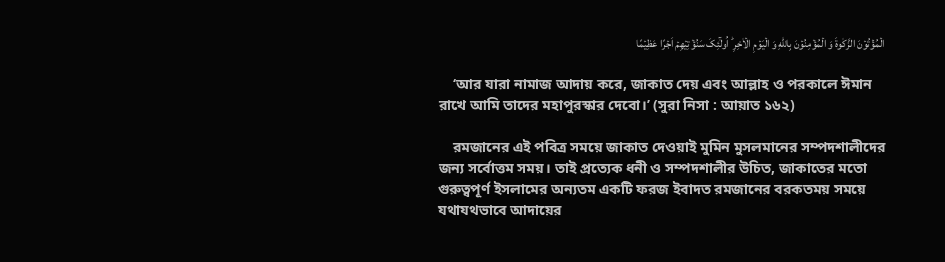الۡمُؤۡتُوۡنَ الزَّکٰوۃَ وَ الۡمُؤۡمِنُوۡنَ بِاللّٰهِ وَ الۡیَوۡمِ الۡاٰخِرِ ؕ اُولٰٓئِکَ سَنُؤۡتِیۡهِمۡ اَجۡرًا عَظِیۡمًا

    ‘আর যারা নামাজ আদায় করে, জাকাত দেয় এবং আল্লাহ ও পরকালে ঈমান রাখে আমি তাদের মহাপুরস্কার দেবো।’ (সুরা নিসা : আয়াত ১৬২)

    রমজানের এই পবিত্র সময়ে জাকাত দেওয়াই মুমিন মুসলমানের সম্পদশালীদের জন্য সর্বোত্তম সময়। তাই প্রত্যেক ধনী ও সম্পদশালীর উচিত, জাকাতের মতো গুরুত্বপূর্ণ ইসলামের অন্যতম একটি ফরজ ইবাদত রমজানের বরকতময় সময়ে যথাযথভাবে আদায়ের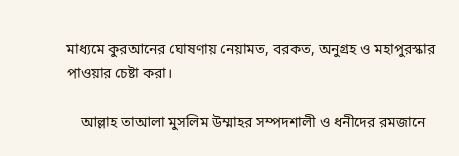মাধ্যমে কুরআনের ঘোষণায় নেয়ামত, বরকত, অনুগ্রহ ও মহাপুরস্কার পাওয়ার চেষ্টা করা।

    আল্লাহ তাআলা মুসলিম উম্মাহর সম্পদশালী ও ধনীদের রমজানে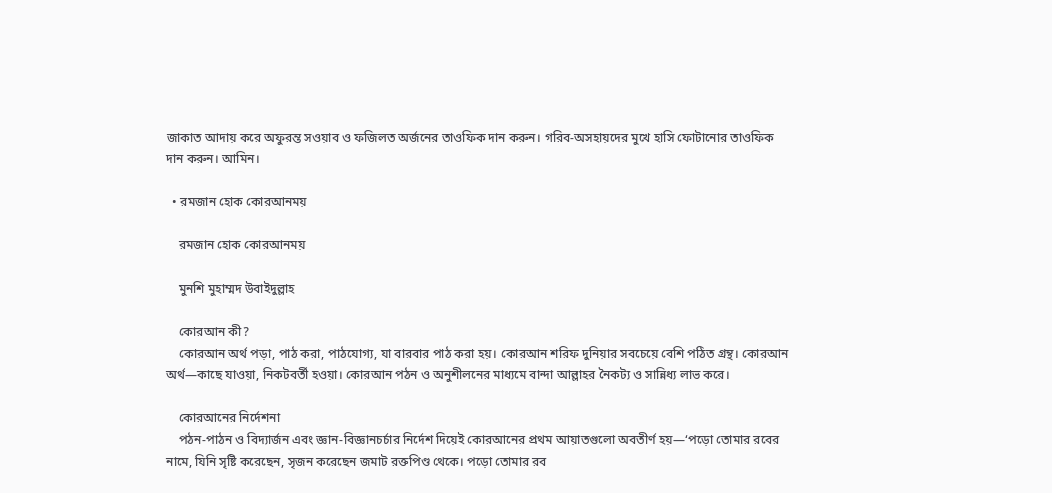জাকাত আদায় করে অফুরন্ত সওয়াব ও ফজিলত অর্জনের তাওফিক দান করুন। গরিব-অসহায়দের মুখে হাসি ফোটানোর তাওফিক দান করুন। আমিন।

  • রমজান হোক কোরআনময়

    রমজান হোক কোরআনময়

    মুনশি মুহাম্মদ উবাইদুল্লাহ

    কোরআন কী?
    কোরআন অর্থ পড়া, পাঠ করা, পাঠযোগ্য, যা বারবার পাঠ করা হয়। কোরআন শরিফ দুনিয়ার সবচেয়ে বেশি পঠিত গ্রন্থ। কোরআন অর্থ—কাছে যাওয়া, নিকটবর্তী হওয়া। কোরআন পঠন ও অনুশীলনের মাধ্যমে বান্দা আল্লাহর নৈকট্য ও সান্নিধ্য লাভ করে।

    কোরআনের নির্দেশনা
    পঠন-পাঠন ও বিদ্যার্জন এবং জ্ঞান-বিজ্ঞানচর্চার নির্দেশ দিয়েই কোরআনের প্রথম আয়াতগুলো অবতীর্ণ হয়—‘পড়ো তোমার রবের নামে, যিনি সৃষ্টি করেছেন, সৃজন করেছেন জমাট রক্তপিণ্ড থেকে। পড়ো তোমার রব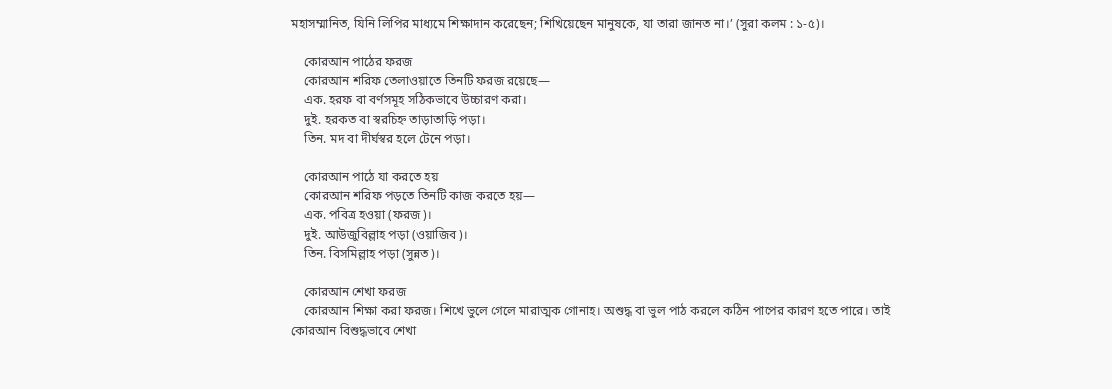মহাসম্মানিত, যিনি লিপির মাধ্যমে শিক্ষাদান করেছেন; শিখিয়েছেন মানুষকে, যা তারা জানত না।’ (সুরা কলম : ১-৫)।

    কোরআন পাঠের ফরজ
    কোরআন শরিফ তেলাওয়াতে তিনটি ফরজ রয়েছে—
    এক. হরফ বা বর্ণসমূহ সঠিকভাবে উচ্চারণ করা।
    দুই. হরকত বা স্বরচিহ্ন তাড়াতাড়ি পড়া।
    তিন. মদ বা দীর্ঘস্বর হলে টেনে পড়া।

    কোরআন পাঠে যা করতে হয়
    কোরআন শরিফ পড়তে তিনটি কাজ করতে হয়—
    এক. পবিত্র হওয়া (ফরজ)।
    দুই. আউজুবিল্লাহ পড়া (ওয়াজিব)।
    তিন. বিসমিল্লাহ পড়া (সুন্নত)।

    কোরআন শেখা ফরজ
    কোরআন শিক্ষা করা ফরজ। শিখে ভুলে গেলে মারাত্মক গোনাহ। অশুদ্ধ বা ভুল পাঠ করলে কঠিন পাপের কারণ হতে পারে। তাই কোরআন বিশুদ্ধভাবে শেখা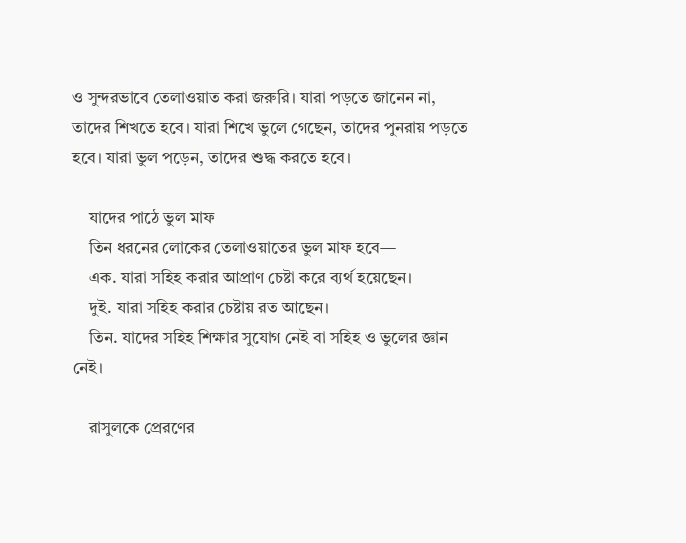ও সুন্দরভাবে তেলাওয়াত করা জরুরি। যারা পড়তে জানেন না, তাদের শিখতে হবে। যারা শিখে ভুলে গেছেন, তাদের পুনরায় পড়তে হবে। যারা ভুল পড়েন, তাদের শুদ্ধ করতে হবে।

    যাদের পাঠে ভুল মাফ
    তিন ধরনের লোকের তেলাওয়াতের ভুল মাফ হবে—
    এক. যারা সহিহ করার আপ্রাণ চেষ্টা করে ব্যর্থ হয়েছেন।
    দুই. যারা সহিহ করার চেষ্টায় রত আছেন।
    তিন. যাদের সহিহ শিক্ষার সুযোগ নেই বা সহিহ ও ভুলের জ্ঞান নেই।

    রাসুলকে প্রেরণের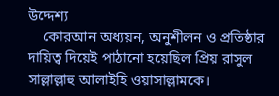উদ্দেশ্য
    কোরআন অধ্যয়ন, অনুশীলন ও প্রতিষ্ঠার দায়িত্ব দিয়েই পাঠানো হয়েছিল প্রিয় রাসুল সাল্লাল্লাহু আলাইহি ওয়াসাল্লামকে।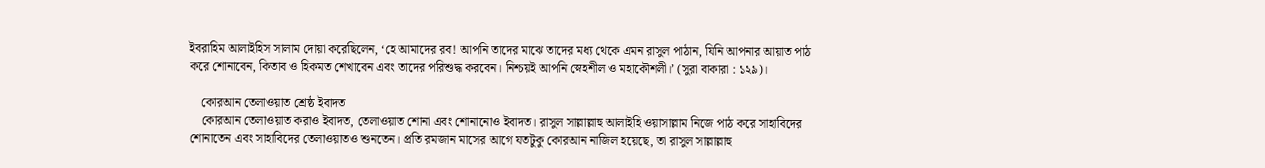ইবরাহিম আলাইহিস সালাম দোয়া করেছিলেন, ‘হে আমাদের রব! আপনি তাদের মাঝে তাদের মধ্য থেকে এমন রাসুল পাঠান, যিনি আপনার আয়াত পাঠ করে শোনাবেন, কিতাব ও হিকমত শেখাবেন এবং তাদের পরিশুদ্ধ করবেন। নিশ্চয়ই আপনি স্নেহশীল ও মহাকৌশলী।’ (সুরা বাকারা : ১২৯)।

    কোরআন তেলাওয়াত শ্রেষ্ঠ ইবাদত
    কোরআন তেলাওয়াত করাও ইবাদত, তেলাওয়াত শোনা এবং শোনানোও ইবাদত। রাসুল সাল্লাল্লাহু আলাইহি ওয়াসাল্লাম নিজে পাঠ করে সাহাবিদের শোনাতেন এবং সাহাবিদের তেলাওয়াতও শুনতেন। প্রতি রমজান মাসের আগে যতটুকু কোরআন নাজিল হয়েছে, তা রাসুল সাল্লাল্লাহু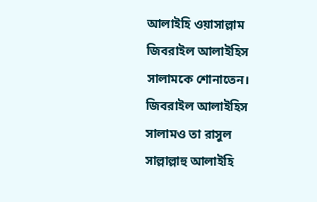আলাইহি ওয়াসাল্লাম জিবরাইল আলাইহিস সালামকে শোনাতেন। জিবরাইল আলাইহিস সালামও তা রাসুল সাল্লাল্লাহু আলাইহি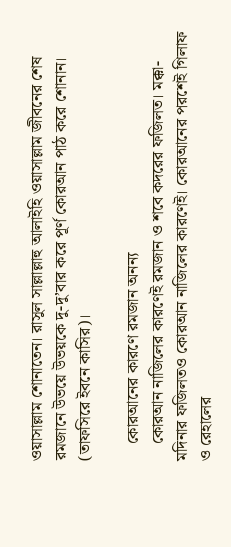ওয়াসাল্লাম শোনাতেন। রাসুল সাল্লাল্লাহু আলাইহি ওয়াসাল্লাম জীবনের শেষ রমজানে উভয়ে উভয়কে দু-দু’বার করে পূর্ণ কোরআন পাঠ করে শোনান। (তাফসিরে ইবনে কাসির)।

    কোরআনের কারণে রমজান অনন্য
    কোরআন নাজিলের কারণেই রমজান ও শবে কদরের ফজিলত। মক্কা-মদিনার ফজিলতও কোরআন নাজিলের কারণেই। কোরআনের পরশেই গিলাফ ও রেহালের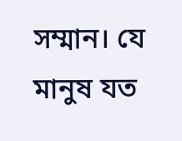সম্মান। যে মানুষ যত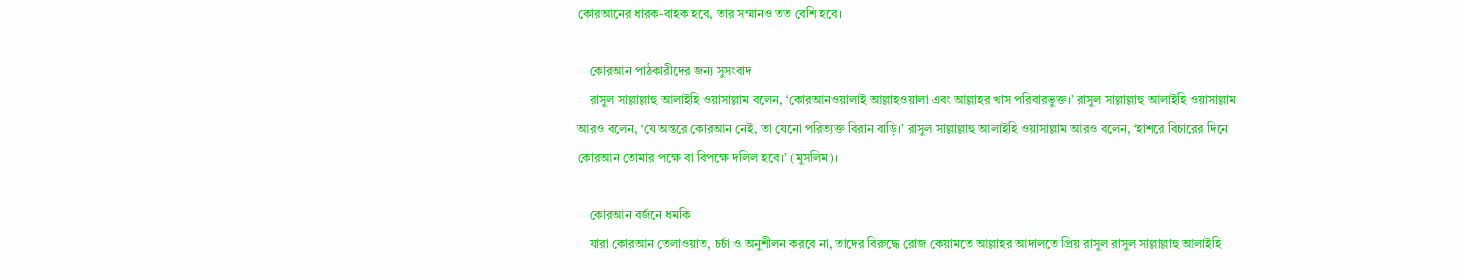কোরআনের ধারক-বাহক হবে, তার সম্মানও তত বেশি হবে।

    কোরআন পাঠকারীদের জন্য সুসংবাদ
    রাসুল সাল্লাল্লাহু আলাইহি ওয়াসাল্লাম বলেন, ‘কোরআনওয়ালাই আল্লাহওয়ালা এবং আল্লাহর খাস পরিবারভুক্ত।’ রাসুল সাল্লাল্লাহু আলাইহি ওয়াসাল্লাম আরও বলেন, ‘যে অন্তরে কোরআন নেই, তা যেনো পরিত্যক্ত বিরান বাড়ি।’ রাসুল সাল্লাল্লাহু আলাইহি ওয়াসাল্লাম আরও বলেন, ‘হাশরে বিচারের দিনে কোরআন তোমার পক্ষে বা বিপক্ষে দলিল হবে।’ (মুসলিম)।

    কোরআন বর্জনে ধমকি
    যারা কোরআন তেলাওয়াত, চর্চা ও অনুশীলন করবে না, তাদের বিরুদ্ধে রোজ কেয়ামতে আল্লাহর আদালতে প্রিয় রাসুল রাসুল সাল্লাল্লাহু আলাইহি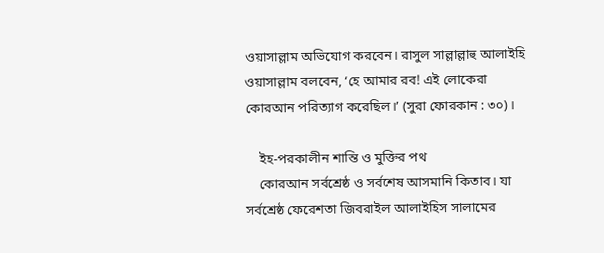ওয়াসাল্লাম অভিযোগ করবেন। রাসুল সাল্লাল্লাহু আলাইহি ওয়াসাল্লাম বলবেন, ‘হে আমার রব! এই লোকেরা কোরআন পরিত্যাগ করেছিল।’ (সুরা ফোরকান : ৩০)।

    ইহ-পরকালীন শান্তি ও মুক্তির পথ
    কোরআন সর্বশ্রেষ্ঠ ও সর্বশেষ আসমানি কিতাব। যা সর্বশ্রেষ্ঠ ফেরেশতা জিবরাইল আলাইহিস সালামের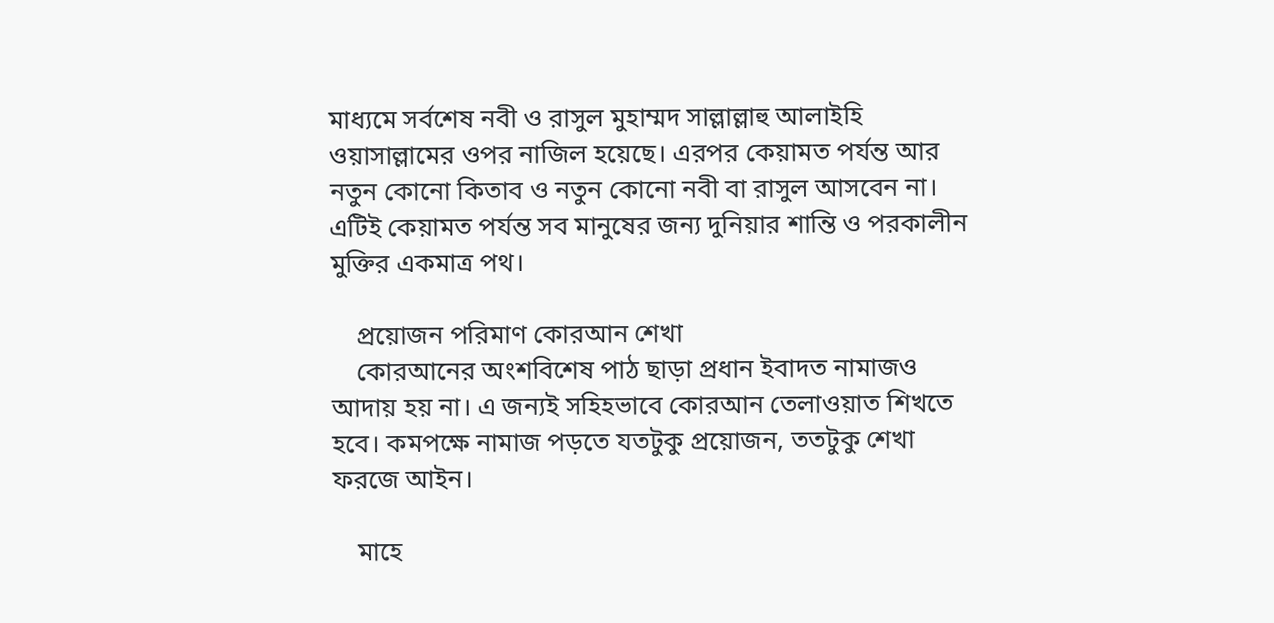মাধ্যমে সর্বশেষ নবী ও রাসুল মুহাম্মদ সাল্লাল্লাহু আলাইহি ওয়াসাল্লামের ওপর নাজিল হয়েছে। এরপর কেয়ামত পর্যন্ত আর নতুন কোনো কিতাব ও নতুন কোনো নবী বা রাসুল আসবেন না। এটিই কেয়ামত পর্যন্ত সব মানুষের জন্য দুনিয়ার শান্তি ও পরকালীন মুক্তির একমাত্র পথ।

    প্রয়োজন পরিমাণ কোরআন শেখা
    কোরআনের অংশবিশেষ পাঠ ছাড়া প্রধান ইবাদত নামাজও আদায় হয় না। এ জন্যই সহিহভাবে কোরআন তেলাওয়াত শিখতে হবে। কমপক্ষে নামাজ পড়তে যতটুকু প্রয়োজন, ততটুকু শেখা ফরজে আইন।

    মাহে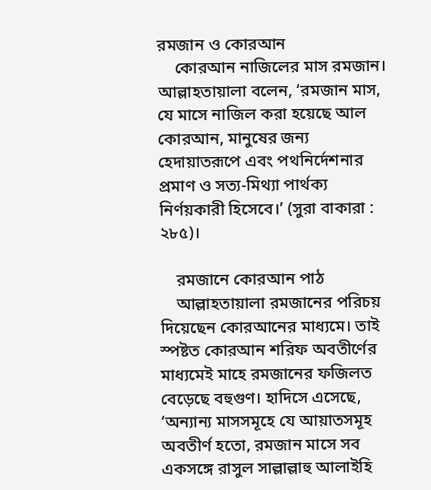রমজান ও কোরআন
    কোরআন নাজিলের মাস রমজান। আল্লাহতায়ালা বলেন, ‘রমজান মাস, যে মাসে নাজিল করা হয়েছে আল কোরআন, মানুষের জন্য হেদায়াতরূপে এবং পথনির্দেশনার প্রমাণ ও সত্য-মিথ্যা পার্থক্য নির্ণয়কারী হিসেবে।’ (সুরা বাকারা : ২৮৫)।

    রমজানে কোরআন পাঠ
    আল্লাহতায়ালা রমজানের পরিচয় দিয়েছেন কোরআনের মাধ্যমে। তাই স্পষ্টত কোরআন শরিফ অবতীর্ণের মাধ্যমেই মাহে রমজানের ফজিলত বেড়েছে বহুগুণ। হাদিসে এসেছে, ‘অন্যান্য মাসসমূহে যে আয়াতসমূহ অবতীর্ণ হতো, রমজান মাসে সব একসঙ্গে রাসুল সাল্লাল্লাহু আলাইহি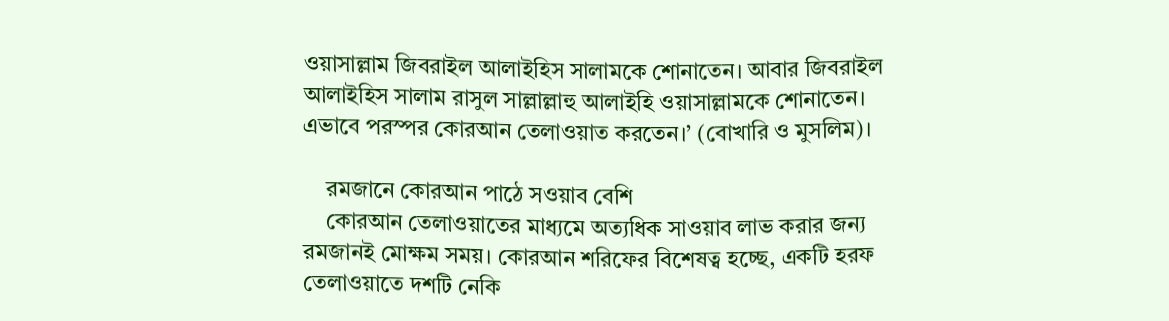ওয়াসাল্লাম জিবরাইল আলাইহিস সালামকে শোনাতেন। আবার জিবরাইল আলাইহিস সালাম রাসুল সাল্লাল্লাহু আলাইহি ওয়াসাল্লামকে শোনাতেন। এভাবে পরস্পর কোরআন তেলাওয়াত করতেন।’ (বোখারি ও মুসলিম)।

    রমজানে কোরআন পাঠে সওয়াব বেশি
    কোরআন তেলাওয়াতের মাধ্যমে অত্যধিক সাওয়াব লাভ করার জন্য রমজানই মোক্ষম সময়। কোরআন শরিফের বিশেষত্ব হচ্ছে, একটি হরফ তেলাওয়াতে দশটি নেকি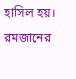হাসিল হয়। রমজানের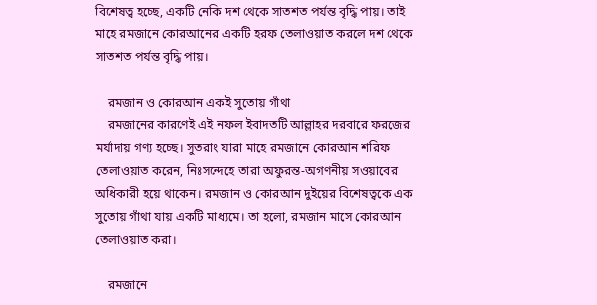বিশেষত্ব হচ্ছে, একটি নেকি দশ থেকে সাতশত পর্যন্ত বৃদ্ধি পায়। তাই মাহে রমজানে কোরআনের একটি হরফ তেলাওয়াত করলে দশ থেকে সাতশত পর্যন্ত বৃদ্ধি পায়।

    রমজান ও কোরআন একই সুতোয় গাঁথা
    রমজানের কারণেই এই নফল ইবাদতটি আল্লাহর দরবারে ফরজের মর্যাদায় গণ্য হচ্ছে। সুতরাং যারা মাহে রমজানে কোরআন শরিফ তেলাওয়াত করেন, নিঃসন্দেহে তারা অফুরন্ত-অগণনীয় সওয়াবের অধিকারী হয়ে থাকেন। রমজান ও কোরআন দুইয়ের বিশেষত্বকে এক সুতোয় গাঁথা যায় একটি মাধ্যমে। তা হলো, রমজান মাসে কোরআন তেলাওয়াত করা।

    রমজানে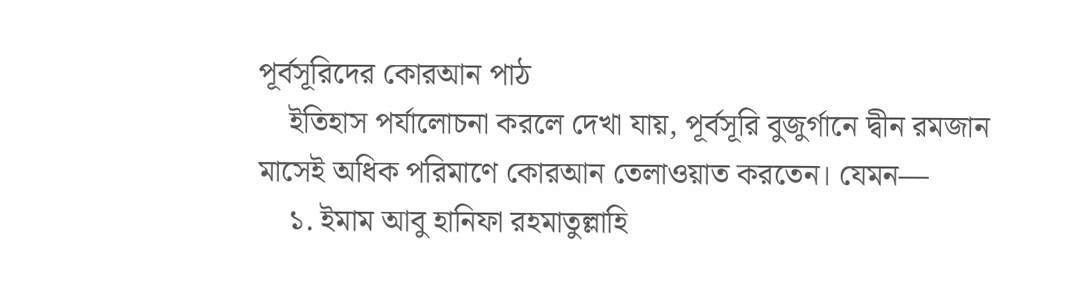পূর্বসূরিদের কোরআন পাঠ
    ইতিহাস পর্যালোচনা করলে দেখা যায়, পূর্বসূরি বুজুর্গানে দ্বীন রমজান মাসেই অধিক পরিমাণে কোরআন তেলাওয়াত করতেন। যেমন—
    ১. ইমাম আবু হানিফা রহমাতুল্লাহি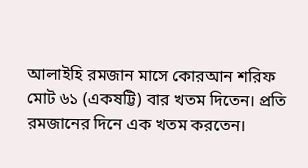আলাইহি রমজান মাসে কোরআন শরিফ মোট ৬১ (একষট্টি) বার খতম দিতেন। প্রতি রমজানের দিনে এক খতম করতেন।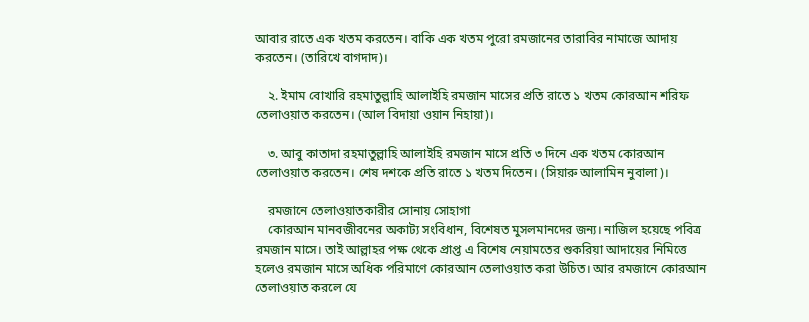আবার রাতে এক খতম করতেন। বাকি এক খতম পুরো রমজানের তারাবির নামাজে আদায় করতেন। (তারিখে বাগদাদ)।

    ২. ইমাম বোখারি রহমাতুল্লাহি আলাইহি রমজান মাসের প্রতি রাতে ১ খতম কোরআন শরিফ তেলাওয়াত করতেন। (আল বিদায়া ওয়ান নিহায়া)।

    ৩. আবু কাতাদা রহমাতুল্লাহি আলাইহি রমজান মাসে প্রতি ৩ দিনে এক খতম কোরআন তেলাওয়াত করতেন। শেষ দশকে প্রতি রাতে ১ খতম দিতেন। (সিয়ারু আলামিন নুবালা)।

    রমজানে তেলাওয়াতকারীর সোনায় সোহাগা
    কোরআন মানবজীবনের অকাট্য সংবিধান, বিশেষত মুসলমানদের জন্য। নাজিল হয়েছে পবিত্র রমজান মাসে। তাই আল্লাহর পক্ষ থেকে প্রাপ্ত এ বিশেষ নেয়ামতের শুকরিয়া আদায়ের নিমিত্তে হলেও রমজান মাসে অধিক পরিমাণে কোরআন তেলাওয়াত করা উচিত। আর রমজানে কোরআন তেলাওয়াত করলে যে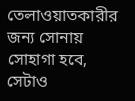তেলাওয়াতকারীর জন্য সোনায় সোহাগা হবে, সেটাও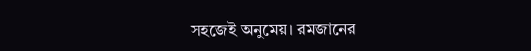সহজেই অনুমেয়। রমজানের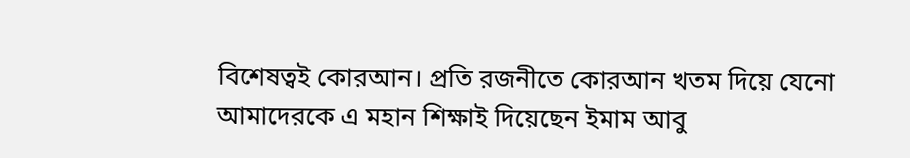বিশেষত্বই কোরআন। প্রতি রজনীতে কোরআন খতম দিয়ে যেনো আমাদেরকে এ মহান শিক্ষাই দিয়েছেন ইমাম আবু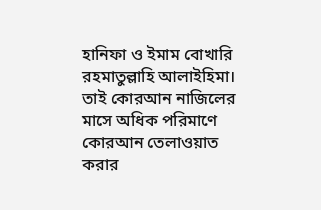হানিফা ও ইমাম বোখারি রহমাতুল্লাহি আলাইহিমা। তাই কোরআন নাজিলের মাসে অধিক পরিমাণে কোরআন তেলাওয়াত করার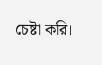চেষ্টা করি।